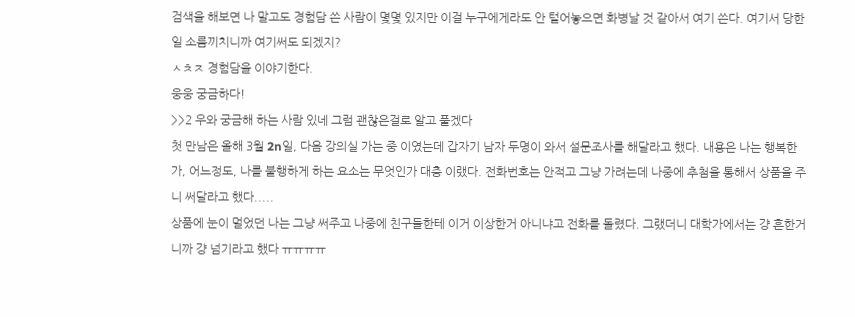검색을 해보면 나 말고도 경험담 쓴 사람이 몇몇 있지만 이걸 누구에게라도 안 털어놓으면 화병날 것 같아서 여기 쓴다. 여기서 당한 일 소름끼치니까 여기써도 되겠지?
ㅅㅊㅈ 경험담을 이야기한다.
웅웅 궁금하다!
>>2 우와 궁금해 하는 사람 있네 그럼 괜찮은걸로 알고 풀겠다
첫 만남은 올해 3월 2n일, 다음 강의실 가는 중 이였는데 갑자기 남자 두명이 와서 설문조사를 해달라고 했다. 내용은 나는 행복한가, 어느정도, 나를 불행하게 하는 요소는 무엇인가 대충 이랬다. 전화번호는 안적고 그냥 가려는데 나중에 추첨을 통해서 상품을 주니 써달라고 했다.....
상품에 눈이 멀었던 나는 그냥 써주고 나중에 친구들한테 이거 이상한거 아니냐고 전화를 돌렸다. 그랬더니 대학가에서는 걍 흔한거니까 걍 넘기라고 했다 ㅠㅠㅠㅠ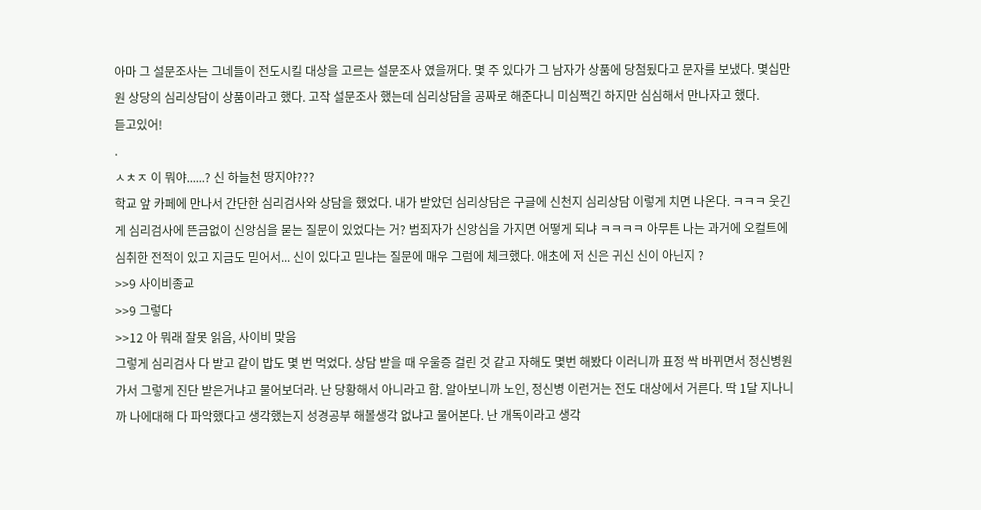아마 그 설문조사는 그네들이 전도시킬 대상을 고르는 설문조사 였을꺼다. 몇 주 있다가 그 남자가 상품에 당첨됬다고 문자를 보냈다. 몇십만원 상당의 심리상담이 상품이라고 했다. 고작 설문조사 했는데 심리상담을 공짜로 해준다니 미심쩍긴 하지만 심심해서 만나자고 했다.
듣고있어!
.
ㅅㅊㅈ 이 뭐야......? 신 하늘천 땅지야???
학교 앞 카페에 만나서 간단한 심리검사와 상담을 했었다. 내가 받았던 심리상담은 구글에 신천지 심리상담 이렇게 치면 나온다. ㅋㅋㅋ 웃긴게 심리검사에 뜬금없이 신앙심을 묻는 질문이 있었다는 거? 범죄자가 신앙심을 가지면 어떻게 되냐 ㅋㅋㅋㅋ 아무튼 나는 과거에 오컬트에 심취한 전적이 있고 지금도 믿어서... 신이 있다고 믿냐는 질문에 매우 그럼에 체크했다. 애초에 저 신은 귀신 신이 아닌지 ?
>>9 사이비종교
>>9 그렇다
>>12 아 뭐래 잘못 읽음, 사이비 맞음
그렇게 심리검사 다 받고 같이 밥도 몇 번 먹었다. 상담 받을 때 우울증 걸린 것 같고 자해도 몇번 해봤다 이러니까 표정 싹 바뀌면서 정신병원가서 그렇게 진단 받은거냐고 물어보더라. 난 당황해서 아니라고 함. 알아보니까 노인, 정신병 이런거는 전도 대상에서 거른다. 딱 1달 지나니까 나에대해 다 파악했다고 생각했는지 성경공부 해볼생각 없냐고 물어본다. 난 개독이라고 생각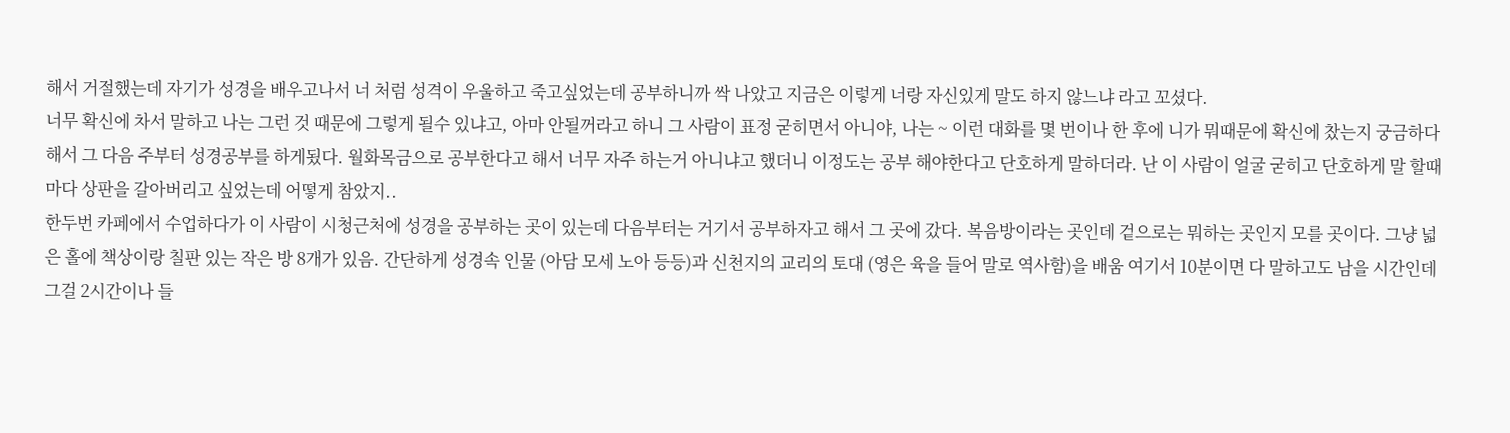해서 거절했는데 자기가 성경을 배우고나서 너 처럼 성격이 우울하고 죽고싶었는데 공부하니까 싹 나았고 지금은 이렇게 너랑 자신있게 말도 하지 않느냐 라고 꼬셨다.
너무 확신에 차서 말하고 나는 그런 것 때문에 그렇게 될수 있냐고, 아마 안될꺼라고 하니 그 사람이 표정 굳히면서 아니야, 나는 ~ 이런 대화를 몇 번이나 한 후에 니가 뭐때문에 확신에 찼는지 궁금하다 해서 그 다음 주부터 성경공부를 하게됬다. 월화목금으로 공부한다고 해서 너무 자주 하는거 아니냐고 했더니 이정도는 공부 해야한다고 단호하게 말하더라. 난 이 사람이 얼굴 굳히고 단호하게 말 할때마다 상판을 갈아버리고 싶었는데 어떻게 참았지..
한두번 카페에서 수업하다가 이 사람이 시청근처에 성경을 공부하는 곳이 있는데 다음부터는 거기서 공부하자고 해서 그 곳에 갔다. 복음방이라는 곳인데 겉으로는 뭐하는 곳인지 모를 곳이다. 그냥 넓은 홀에 책상이랑 칠판 있는 작은 방 8개가 있음. 간단하게 성경속 인물 (아담 모세 노아 등등)과 신천지의 교리의 토대 (영은 육을 들어 말로 역사함)을 배움 여기서 10분이면 다 말하고도 남을 시간인데 그걸 2시간이나 들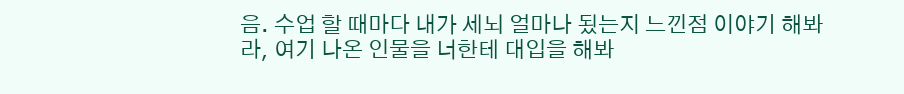음. 수업 할 때마다 내가 세뇌 얼마나 됬는지 느낀점 이야기 해봐라, 여기 나온 인물을 너한테 대입을 해봐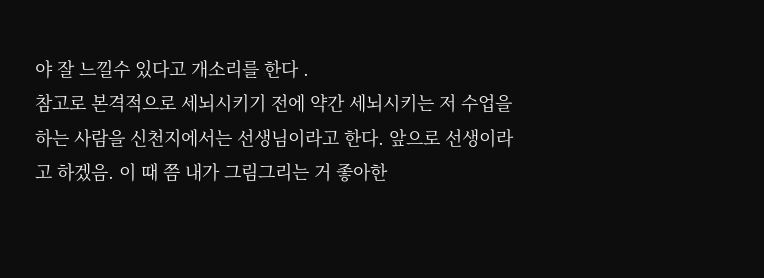야 잘 느낄수 있다고 개소리를 한다 .
참고로 본격적으로 세뇌시키기 전에 약간 세뇌시키는 저 수업을 하는 사람을 신천지에서는 선생님이라고 한다. 앞으로 선생이라고 하겠음. 이 때 쯤 내가 그림그리는 거 좋아한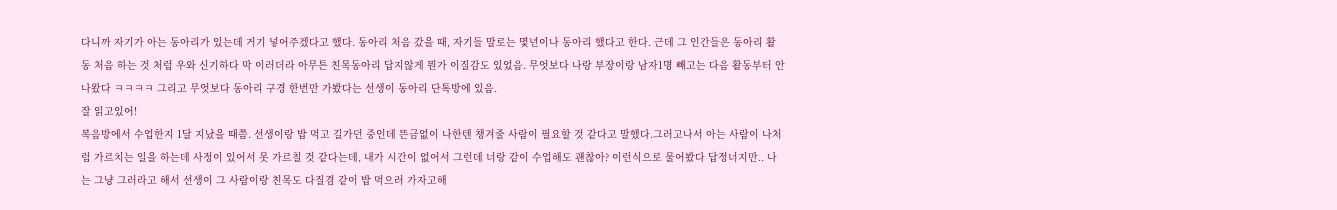다니까 자기가 아는 동아리가 있는데 거기 넣어주겠다고 했다. 동아리 처음 갔을 때, 자기들 말로는 몇년이나 동아리 했다고 한다. 근데 그 인간들은 동아리 활동 처음 하는 것 처럼 우와 신기하다 막 이러더라 아무튼 친목동아리 답지않게 뭔가 이질감도 있었음. 무엇보다 나랑 부장이랑 남자1명 빼고는 다음 활동부터 안나왔다 ㅋㅋㅋㅋ 그리고 무엇보다 동아리 구경 한번만 가봤다는 선생이 동아리 단톡방에 있음.
잘 읽고있어!
복음방에서 수업한지 1달 지났을 때쯤. 선생이랑 밥 먹고 길가던 중인데 뜬금없이 나한텐 챙겨줄 사람이 필요할 것 같다고 말했다.그러고나서 아는 사람이 나처럼 가르치는 일을 하는데 사정이 있어서 못 가르칠 것 같다는데, 내가 시간이 없어서 그런데 너랑 같이 수업해도 괜찮아? 이런식으로 물어봤다 답정너지만.. 나는 그냥 그러라고 해서 선생이 그 사람이랑 친목도 다질겸 같이 밥 먹으러 가자고해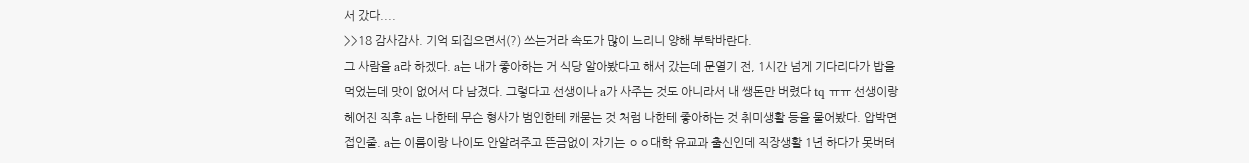서 갔다....
>>18 감사감사. 기억 되집으면서(?) 쓰는거라 속도가 많이 느리니 양해 부탁바란다.
그 사람을 a라 하겠다. a는 내가 좋아하는 거 식당 알아봤다고 해서 갔는데 문열기 전, 1시간 넘게 기다리다가 밥을 먹었는데 맛이 없어서 다 남겼다. 그렇다고 선생이나 a가 사주는 것도 아니라서 내 쌩돈만 버렸다 tq ㅠㅠ 선생이랑 헤어진 직후 a는 나한테 무슨 형사가 범인한테 캐묻는 것 처럼 나한테 좋아하는 것 취미생활 등을 물어봤다. 압박면접인줄. a는 이름이랑 나이도 안알려주고 뜬금없이 자기는 ㅇㅇ대학 유교과 출신인데 직장생활 1년 하다가 못버텨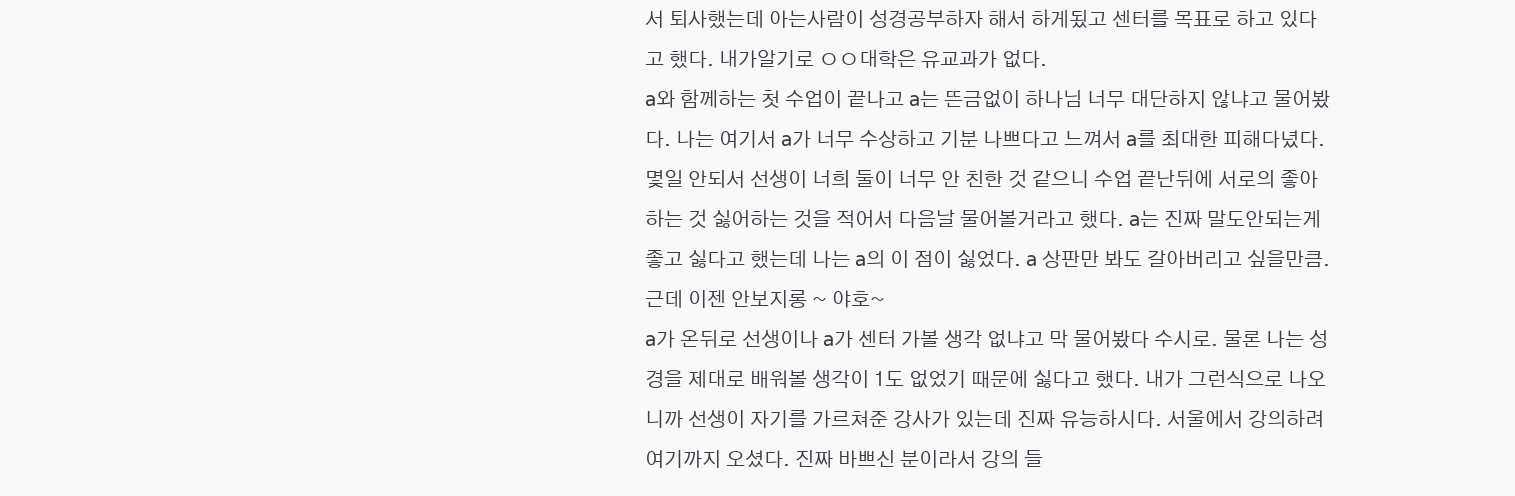서 퇴사했는데 아는사람이 성경공부하자 해서 하게됬고 센터를 목표로 하고 있다고 했다. 내가알기로 ㅇㅇ대학은 유교과가 없다.
a와 함께하는 첫 수업이 끝나고 a는 뜬금없이 하나님 너무 대단하지 않냐고 물어봤다. 나는 여기서 a가 너무 수상하고 기분 나쁘다고 느껴서 a를 최대한 피해다녔다. 몇일 안되서 선생이 너희 둘이 너무 안 친한 것 같으니 수업 끝난뒤에 서로의 좋아하는 것 싫어하는 것을 적어서 다음날 물어볼거라고 했다. a는 진짜 말도안되는게 좋고 싫다고 했는데 나는 a의 이 점이 싫었다. a 상판만 봐도 갈아버리고 싶을만큼. 근데 이젠 안보지롱 ~ 야호~
a가 온뒤로 선생이나 a가 센터 가볼 생각 없냐고 막 물어봤다 수시로. 물론 나는 성경을 제대로 배워볼 생각이 1도 없었기 때문에 싫다고 했다. 내가 그런식으로 나오니까 선생이 자기를 가르쳐준 강사가 있는데 진짜 유능하시다. 서울에서 강의하려 여기까지 오셨다. 진짜 바쁘신 분이라서 강의 들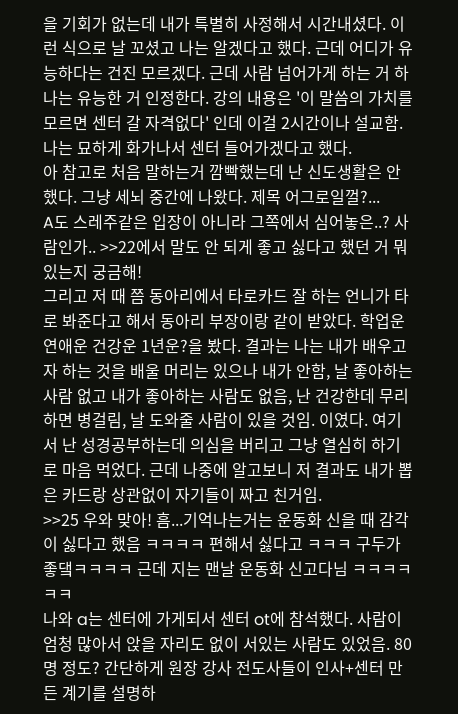을 기회가 없는데 내가 특별히 사정해서 시간내셨다. 이런 식으로 날 꼬셨고 나는 알겠다고 했다. 근데 어디가 유능하다는 건진 모르겠다. 근데 사람 넘어가게 하는 거 하나는 유능한 거 인정한다. 강의 내용은 '이 말씀의 가치를 모르면 센터 갈 자격없다' 인데 이걸 2시간이나 설교함. 나는 묘하게 화가나서 센터 들어가겠다고 했다.
아 참고로 처음 말하는거 깜빡했는데 난 신도생활은 안했다. 그냥 세뇌 중간에 나왔다. 제목 어그로일껄?...
A도 스레주같은 입장이 아니라 그쪽에서 심어놓은..? 사람인가.. >>22에서 말도 안 되게 좋고 싫다고 했던 거 뭐 있는지 궁금해!
그리고 저 때 쯤 동아리에서 타로카드 잘 하는 언니가 타로 봐준다고 해서 동아리 부장이랑 같이 받았다. 학업운 연애운 건강운 1년운?을 봤다. 결과는 나는 내가 배우고자 하는 것을 배울 머리는 있으나 내가 안함, 날 좋아하는 사람 없고 내가 좋아하는 사람도 없음, 난 건강한데 무리하면 병걸림, 날 도와줄 사람이 있을 것임. 이였다. 여기서 난 성경공부하는데 의심을 버리고 그냥 열심히 하기로 마음 먹었다. 근데 나중에 알고보니 저 결과도 내가 뽑은 카드랑 상관없이 자기들이 짜고 친거임.
>>25 우와 맞아! 흠...기억나는거는 운동화 신을 때 감각이 싫다고 했음 ㅋㅋㅋㅋ 편해서 싫다고 ㅋㅋㅋ 구두가 좋댘ㅋㅋㅋㅋ 근데 지는 맨날 운동화 신고다님 ㅋㅋㅋㅋㅋㅋ
나와 a는 센터에 가게되서 센터 ot에 참석했다. 사람이 엄청 많아서 앉을 자리도 없이 서있는 사람도 있었음. 80명 정도? 간단하게 원장 강사 전도사들이 인사+센터 만든 계기를 설명하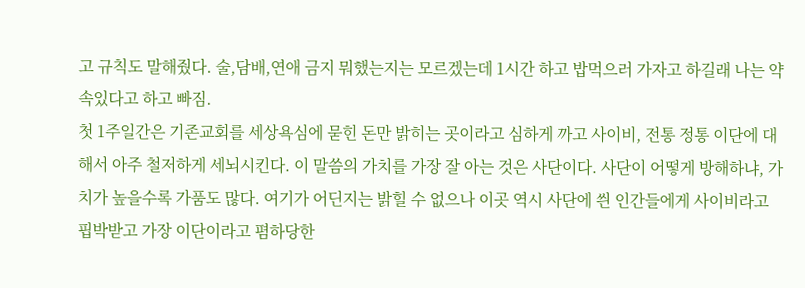고 규칙도 말해줬다. 술,담배,연애 금지 뭐했는지는 모르겠는데 1시간 하고 밥먹으러 가자고 하길래 나는 약속있다고 하고 빠짐.
첫 1주일간은 기존교회를 세상욕심에 묻힌 돈만 밝히는 곳이라고 심하게 까고 사이비, 전통 정통 이단에 대해서 아주 철저하게 세뇌시킨다. 이 말씀의 가치를 가장 잘 아는 것은 사단이다. 사단이 어떻게 방해하냐, 가치가 높을수록 가품도 많다. 여기가 어딘지는 밝힐 수 없으나 이곳 역시 사단에 씐 인간들에게 사이비라고 핍박받고 가장 이단이라고 폄하당한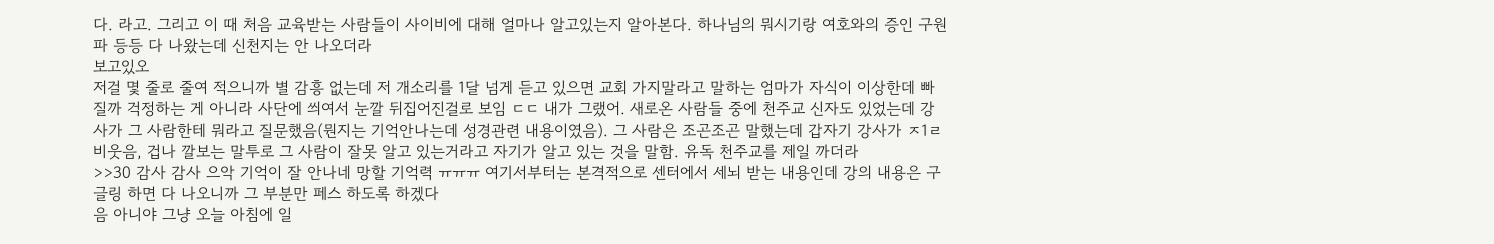다. 라고. 그리고 이 때 처음 교육받는 사람들이 사이비에 대해 얼마나 알고있는지 알아본다. 하나님의 뭐시기랑 여호와의 증인 구원파 등등 다 나왔는데 신천지는 안 나오더라
보고있오
저걸 몇 줄로 줄여 적으니까 별 감흥 없는데 저 개소리를 1달 넘게 듣고 있으면 교회 가지말라고 말하는 엄마가 자식이 이상한데 빠질까 걱정하는 게 아니라 사단에 씌여서 눈깔 뒤집어진걸로 보임 ㄷㄷ 내가 그랬어. 새로온 사람들 중에 천주교 신자도 있었는데 강사가 그 사람한테 뭐라고 질문했음(뭔지는 기억안나는데 성경관련 내용이였음). 그 사람은 조곤조곤 말했는데 갑자기 강사가 ㅈ1ㄹ 비웃음, 겁나 깔보는 말투로 그 사람이 잘못 알고 있는거라고 자기가 알고 있는 것을 말함. 유독 천주교를 제일 까더라
>>30 감사 감사 으악 기억이 잘 안나네 망할 기억력 ㅠㅠㅠ 여기서부터는 본격적으로 센터에서 세뇌 받는 내용인데 강의 내용은 구글링 하면 다 나오니까 그 부분만 페스 하도록 하겠다
음 아니야 그냥 오늘 아침에 일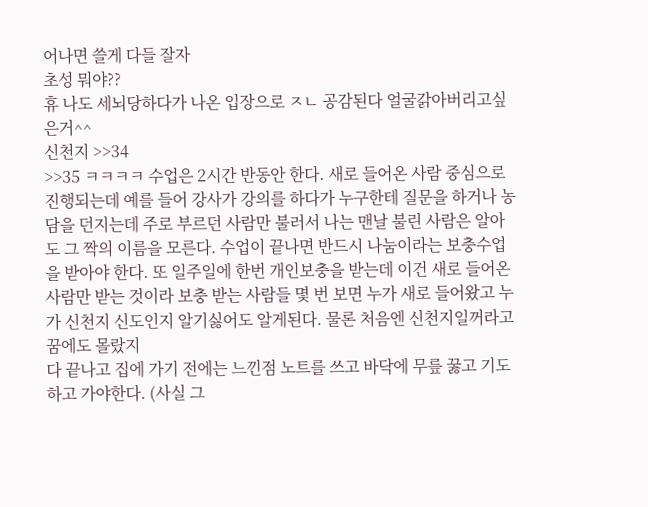어나면 쓸게 다들 잘자
초성 뭐야??
휴 나도 세뇌당하다가 나온 입장으로 ㅈㄴ 공감된다 얼굴갉아버리고싶은거^^
신천지 >>34
>>35 ㅋㅋㅋㅋ 수업은 2시간 반동안 한다. 새로 들어온 사람 중심으로 진행되는데 예를 들어 강사가 강의를 하다가 누구한테 질문을 하거나 농담을 던지는데 주로 부르던 사람만 불러서 나는 맨날 불린 사람은 알아도 그 짝의 이름을 모른다. 수업이 끝나면 반드시 나눔이라는 보충수업을 받아야 한다. 또 일주일에 한번 개인보충을 받는데 이건 새로 들어온 사람만 받는 것이라 보충 받는 사람들 몇 번 보면 누가 새로 들어왔고 누가 신천지 신도인지 알기싫어도 알게된다. 물론 처음엔 신천지일꺼라고 꿈에도 몰랐지
다 끝나고 집에 가기 전에는 느낀점 노트를 쓰고 바닥에 무릎 꿇고 기도하고 가야한다. (사실 그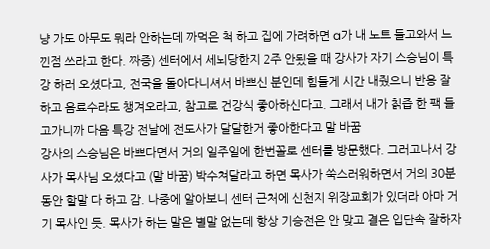냥 가도 아무도 뭐라 안하는데 까먹은 척 하고 집에 가려하면 a가 내 노트 들고와서 느낀점 쓰라고 한다. 짜증) 센터에서 세뇌당한지 2주 안됬을 때 강사가 자기 스승님이 특강 하러 오셨다고, 전국을 돌아다니셔서 바쁘신 분인데 힘들게 시간 내줬으니 반응 잘하고 음료수라도 챙겨오라고, 참고로 건강식 좋아하신다고. 그래서 내가 칡즙 한 팩 들고가니까 다음 특강 전날에 전도사가 달달한거 좋아한다고 말 바꿈
강사의 스승님은 바쁘다면서 거의 일주일에 한번꼴로 센터를 방문했다. 그러고나서 강사가 목사님 오셨다고 (말 바꿈) 박수쳐달라고 하면 목사가 쑥스러워하면서 거의 30분 동안 할말 다 하고 감. 나중에 알아보니 센터 근처에 신천지 위장교회가 있더라 아마 거기 목사인 듯. 목사가 하는 말은 별말 없는데 항상 기승전은 안 맞고 결은 입단속 잘하자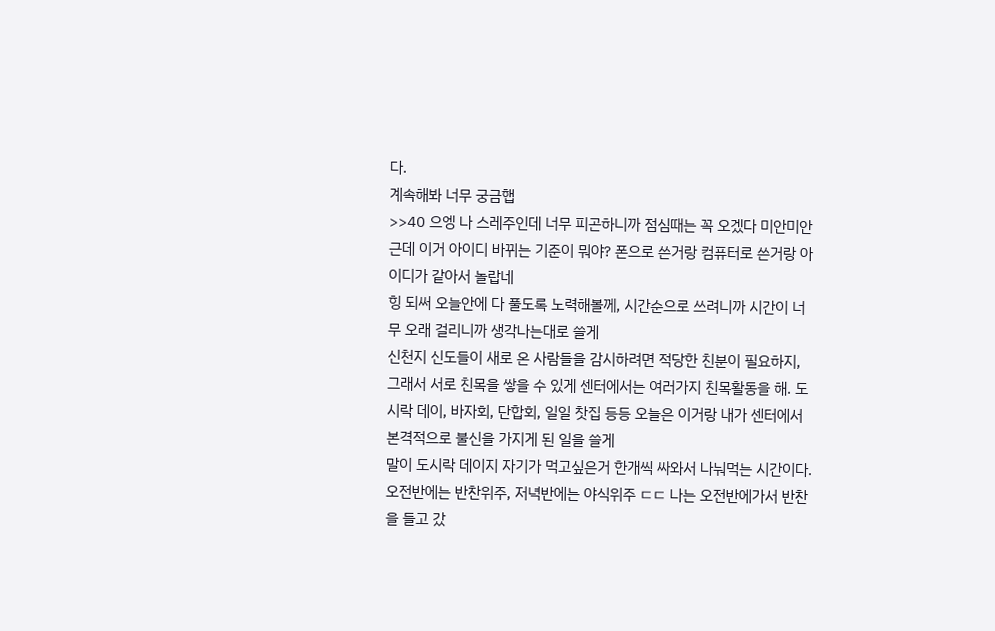다.
계속해봐 너무 궁금햅
>>40 으엥 나 스레주인데 너무 피곤하니까 점심때는 꼭 오겠다 미안미안
근데 이거 아이디 바뀌는 기준이 뭐야? 폰으로 쓴거랑 컴퓨터로 쓴거랑 아이디가 같아서 놀랍네
힝 되써 오늘안에 다 풀도록 노력해볼께, 시간순으로 쓰려니까 시간이 너무 오래 걸리니까 생각나는대로 쓸게
신천지 신도들이 새로 온 사람들을 감시하려면 적당한 친분이 필요하지, 그래서 서로 친목을 쌓을 수 있게 센터에서는 여러가지 친목활동을 해. 도시락 데이, 바자회, 단합회, 일일 찻집 등등 오늘은 이거랑 내가 센터에서 본격적으로 불신을 가지게 된 일을 쓸게
말이 도시락 데이지 자기가 먹고싶은거 한개씩 싸와서 나눠먹는 시간이다. 오전반에는 반찬위주, 저녁반에는 야식위주 ㄷㄷ 나는 오전반에가서 반찬을 들고 갔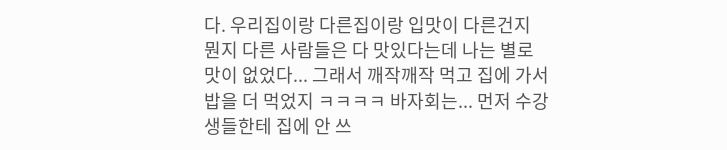다. 우리집이랑 다른집이랑 입맛이 다른건지 뭔지 다른 사람들은 다 맛있다는데 나는 별로 맛이 없었다... 그래서 깨작깨작 먹고 집에 가서 밥을 더 먹었지 ㅋㅋㅋㅋ 바자회는... 먼저 수강생들한테 집에 안 쓰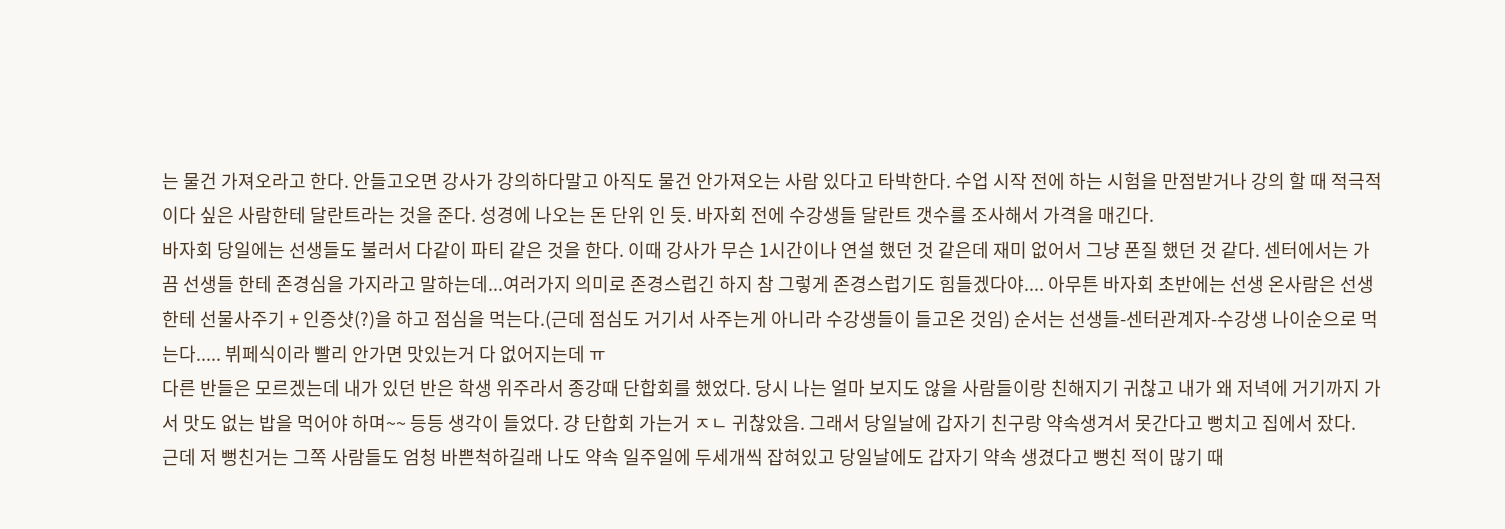는 물건 가져오라고 한다. 안들고오면 강사가 강의하다말고 아직도 물건 안가져오는 사람 있다고 타박한다. 수업 시작 전에 하는 시험을 만점받거나 강의 할 때 적극적이다 싶은 사람한테 달란트라는 것을 준다. 성경에 나오는 돈 단위 인 듯. 바자회 전에 수강생들 달란트 갯수를 조사해서 가격을 매긴다.
바자회 당일에는 선생들도 불러서 다같이 파티 같은 것을 한다. 이때 강사가 무슨 1시간이나 연설 했던 것 같은데 재미 없어서 그냥 폰질 했던 것 같다. 센터에서는 가끔 선생들 한테 존경심을 가지라고 말하는데...여러가지 의미로 존경스럽긴 하지 참 그렇게 존경스럽기도 힘들겠다야.... 아무튼 바자회 초반에는 선생 온사람은 선생한테 선물사주기 + 인증샷(?)을 하고 점심을 먹는다.(근데 점심도 거기서 사주는게 아니라 수강생들이 들고온 것임) 순서는 선생들-센터관계자-수강생 나이순으로 먹는다..... 뷔페식이라 빨리 안가면 맛있는거 다 없어지는데 ㅠ
다른 반들은 모르겠는데 내가 있던 반은 학생 위주라서 종강때 단합회를 했었다. 당시 나는 얼마 보지도 않을 사람들이랑 친해지기 귀찮고 내가 왜 저녁에 거기까지 가서 맛도 없는 밥을 먹어야 하며~~ 등등 생각이 들었다. 걍 단합회 가는거 ㅈㄴ 귀찮았음. 그래서 당일날에 갑자기 친구랑 약속생겨서 못간다고 뻥치고 집에서 잤다.
근데 저 뻥친거는 그쪽 사람들도 엄청 바쁜척하길래 나도 약속 일주일에 두세개씩 잡혀있고 당일날에도 갑자기 약속 생겼다고 뻥친 적이 많기 때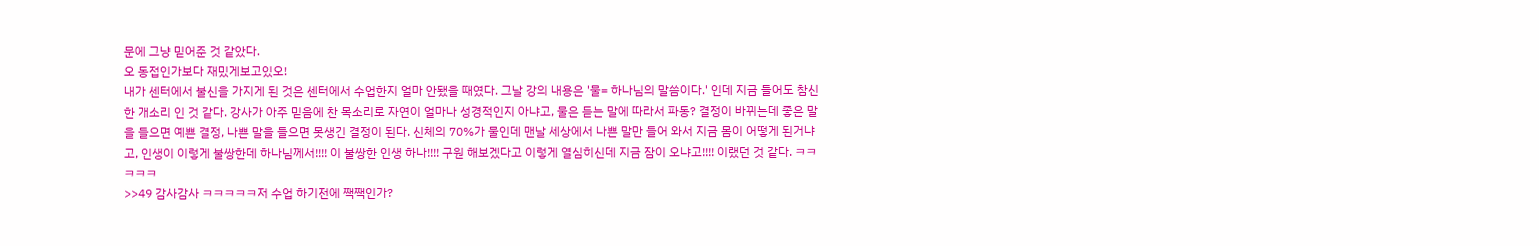문에 그냥 믿어준 것 같았다.
오 동접인가보다 재밌게보고있오!
내가 센터에서 불신을 가지게 된 것은 센터에서 수업한지 얼마 안됐을 때였다. 그날 강의 내용은 '물= 하나님의 말씀이다.' 인데 지금 들어도 참신한 개소리 인 것 같다. 강사가 아주 믿음에 찬 목소리로 자연이 얼마나 성경적인지 아냐고, 물은 듣는 말에 따라서 파동? 결정이 바뀌는데 좋은 말을 들으면 예쁜 결정, 나쁜 말을 들으면 못생긴 결정이 된다. 신체의 70%가 물인데 맨날 세상에서 나쁜 말만 들어 와서 지금 몸이 어떻게 된거냐고, 인생이 이렇게 불쌍한데 하나님께서!!!! 이 불쌍한 인생 하나!!!! 구원 해보겠다고 이렇게 열심히신데 지금 잠이 오냐고!!!! 이랬던 것 같다. ㅋㅋㅋㅋㅋ
>>49 감사감사 ㅋㅋㅋㅋㅋ저 수업 하기전에 짹짹인가?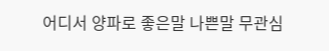어디서 양파로 좋은말 나쁜말 무관심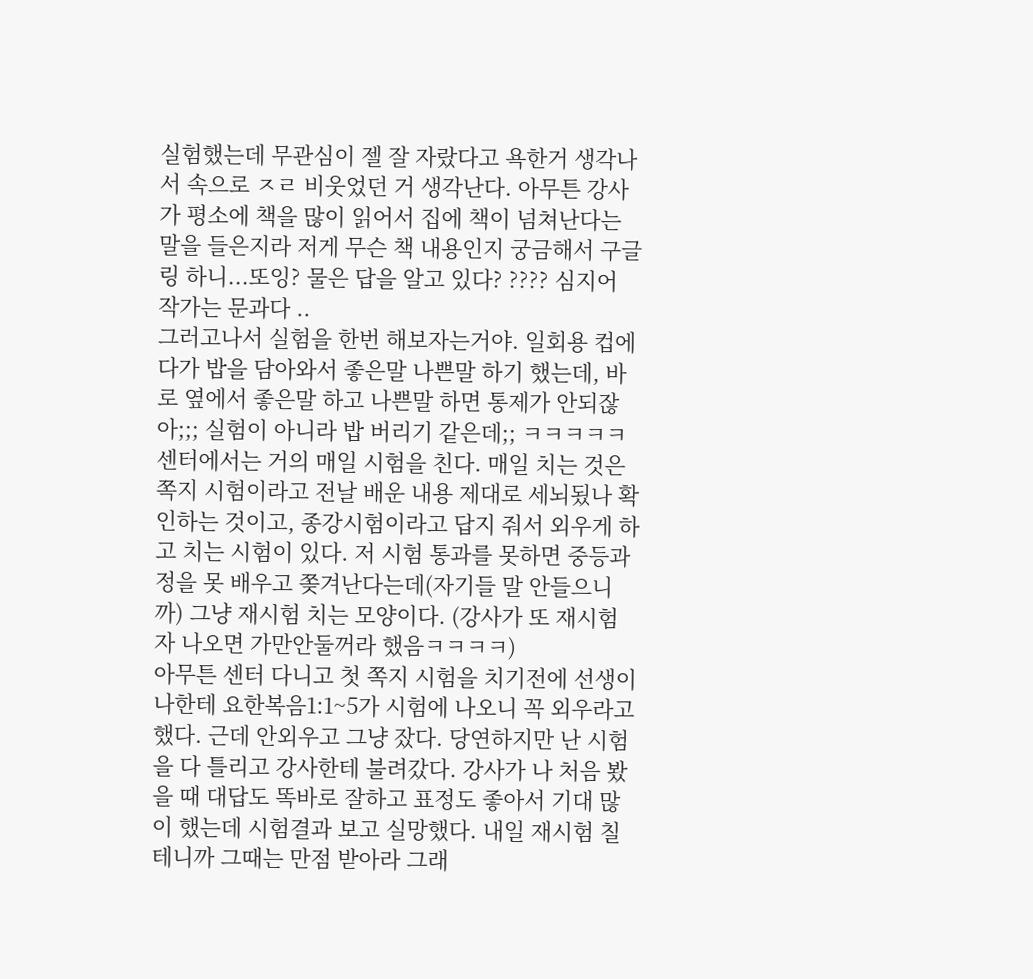실험했는데 무관심이 젤 잘 자랐다고 욕한거 생각나서 속으로 ㅈㄹ 비웃었던 거 생각난다. 아무튼 강사가 평소에 책을 많이 읽어서 집에 책이 넘쳐난다는 말을 들은지라 저게 무슨 책 내용인지 궁금해서 구글링 하니...또잉? 물은 답을 알고 있다? ???? 심지어 작가는 문과다 ..
그러고나서 실험을 한번 해보자는거야. 일회용 컵에다가 밥을 담아와서 좋은말 나쁜말 하기 했는데, 바로 옆에서 좋은말 하고 나쁜말 하면 통제가 안되잖아;;; 실험이 아니라 밥 버리기 같은데;; ㅋㅋㅋㅋㅋ
센터에서는 거의 매일 시험을 친다. 매일 치는 것은 쪽지 시험이라고 전날 배운 내용 제대로 세뇌됬나 확인하는 것이고, 종강시험이라고 답지 줘서 외우게 하고 치는 시험이 있다. 저 시험 통과를 못하면 중등과정을 못 배우고 쫒겨난다는데(자기들 말 안들으니까) 그냥 재시험 치는 모양이다. (강사가 또 재시험자 나오면 가만안둘꺼라 했음ㅋㅋㅋㅋ)
아무튼 센터 다니고 첫 쪽지 시험을 치기전에 선생이 나한테 요한복음1:1~5가 시험에 나오니 꼭 외우라고 했다. 근데 안외우고 그냥 잤다. 당연하지만 난 시험을 다 틀리고 강사한테 불려갔다. 강사가 나 처음 봤을 때 대답도 똑바로 잘하고 표정도 좋아서 기대 많이 했는데 시험결과 보고 실망했다. 내일 재시험 칠 테니까 그때는 만점 받아라 그래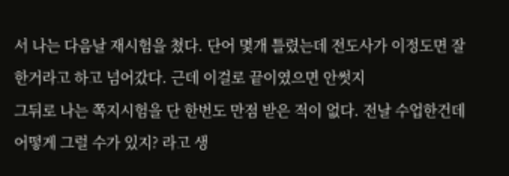서 나는 다음날 재시험을 쳤다. 단어 몇개 틀렸는데 전도사가 이정도면 잘 한거라고 하고 넘어갔다. 근데 이걸로 끝이였으면 안썻지
그뒤로 나는 쪽지시험을 단 한번도 만점 받은 적이 없다. 전날 수업한건데 어떻게 그럴 수가 있지? 라고 생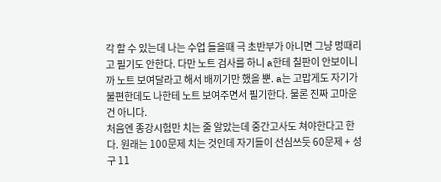각 할 수 있는데 나는 수업 들을때 극 초반부가 아니면 그냥 멍때리고 필기도 안한다. 다만 노트 검사를 하니 a한테 칠판이 안보이니까 노트 보여달라고 해서 배끼기만 했을 뿐. a는 고맙게도 자기가 불편한데도 나한테 노트 보여주면서 필기한다. 물론 진짜 고마운건 아니다.
처음엔 종강시험만 치는 줄 알았는데 중간고사도 쳐야한다고 한다. 원래는 100문제 치는 것인데 자기들이 선심쓰듯 60문제 + 성구 11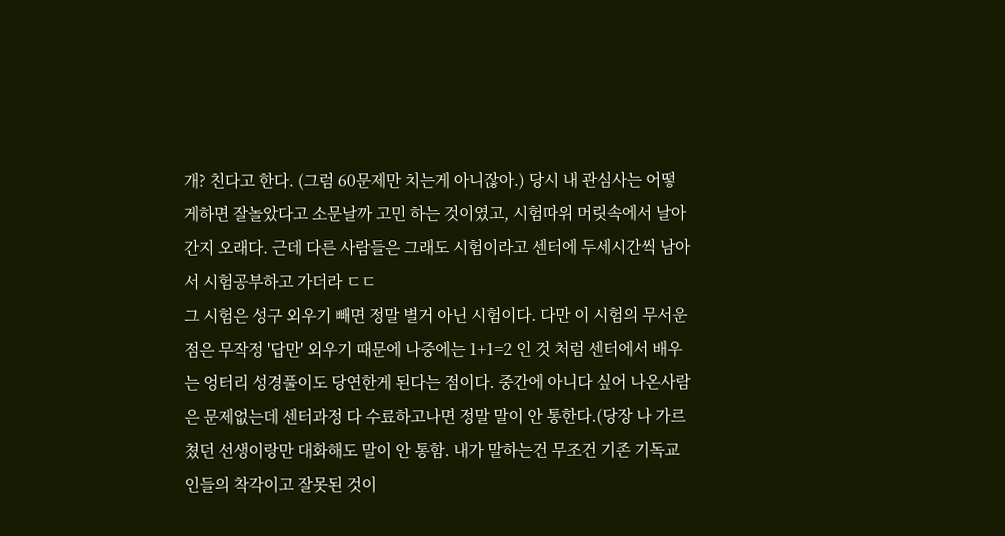개? 친다고 한다. (그럼 60문제만 치는게 아니잖아.) 당시 내 관심사는 어떻게하면 잘놀았다고 소문날까 고민 하는 것이였고, 시험따위 머릿속에서 날아간지 오래다. 근데 다른 사람들은 그래도 시험이라고 센터에 두세시간씩 남아서 시험공부하고 가더라 ㄷㄷ
그 시험은 성구 외우기 빼면 정말 별거 아닌 시험이다. 다만 이 시험의 무서운 점은 무작정 '답만' 외우기 때문에 나중에는 1+1=2 인 것 처럼 센터에서 배우는 엉터리 성경풀이도 당연한게 된다는 점이다. 중간에 아니다 싶어 나온사람은 문제없는데 센터과정 다 수료하고나면 정말 말이 안 통한다.(당장 나 가르쳤던 선생이랑만 대화해도 말이 안 통함. 내가 말하는건 무조건 기존 기독교인들의 착각이고 잘못된 것이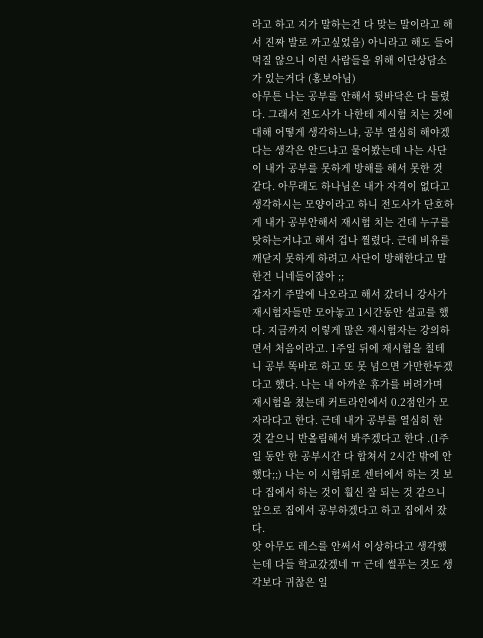라고 하고 지가 말하는건 다 맞는 말이라고 해서 진짜 발로 까고싶었음) 아니라고 해도 들어먹질 않으니 이런 사람들을 위해 이단상담소가 있는거다 (홍보아님)
아무튼 나는 공부를 안해서 뒷바닥은 다 틀렸다. 그래서 전도사가 나한테 제시험 치는 것에 대해 어떻게 생각하느냐, 공부 열심히 해야겠다는 생각은 안드냐고 물어봤는데 나는 사단이 내가 공부를 못하게 방해를 해서 못한 것 같다. 아무래도 하나님은 내가 자격이 없다고 생각하시는 모양이라고 하니 전도사가 단호하게 내가 공부안해서 재시험 치는 건데 누구를 탓하는거냐고 해서 겁나 찔렸다. 근데 비유를 깨닫지 못하게 하려고 사단이 방해한다고 말한건 니네들이잖아 ;;
갑자기 주말에 나오라고 해서 갔더니 강사가 재시험자들만 모아놓고 1시간동안 설교를 했다. 지금까지 이렇게 많은 재시험자는 강의하면서 처음이라고. 1주일 뒤에 재시험을 칠테니 공부 똑바로 하고 또 못 넘으면 가만한두겠다고 했다. 나는 내 아까운 휴가를 버려가며 재시험을 쳤는데 커트라인에서 0.2점인가 모자라다고 한다. 근데 내가 공부를 열심히 한 것 같으니 반올림해서 봐주겠다고 한다 .(1주일 동안 한 공부시간 다 합쳐서 2시간 밖에 안했다;;) 나는 이 시험뒤로 센터에서 하는 것 보다 집에서 하는 것이 훨신 잘 되는 것 같으니 앞으로 집에서 공부하겠다고 하고 집에서 잤다.
앗 아무도 레스를 안써서 이상하다고 생각했는데 다들 학교갔겠네 ㅠ 근데 썰푸는 것도 생각보다 귀찮은 일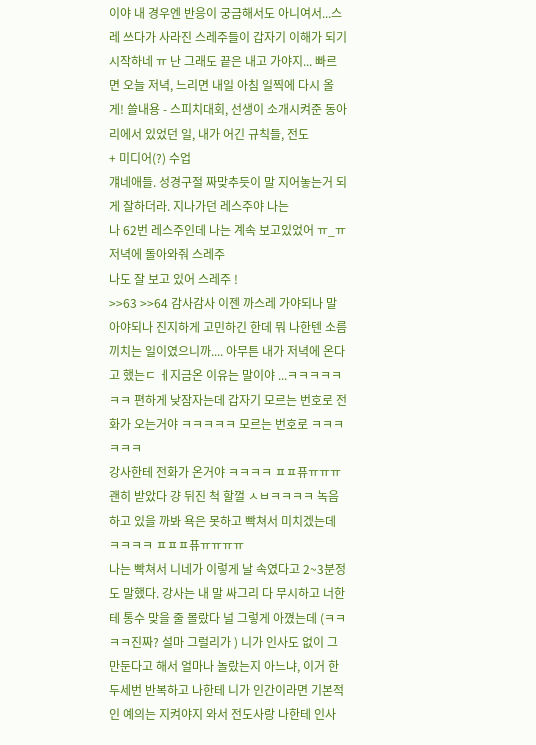이야 내 경우엔 반응이 궁금해서도 아니여서...스레 쓰다가 사라진 스레주들이 갑자기 이해가 되기 시작하네 ㅠ 난 그래도 끝은 내고 가야지... 빠르면 오늘 저녁, 느리면 내일 아침 일찍에 다시 올게! 쓸내용 - 스피치대회, 선생이 소개시켜준 동아리에서 있었던 일, 내가 어긴 규칙들, 전도
+ 미디어(?) 수업
걔네애들. 성경구절 짜맞추듯이 말 지어놓는거 되게 잘하더라. 지나가던 레스주야 나는
나 62번 레스주인데 나는 계속 보고있었어 ㅠ_ㅠ 저녁에 돌아와줘 스레주
나도 잘 보고 있어 스레주 !
>>63 >>64 감사감사 이젠 까스레 가야되나 말아야되나 진지하게 고민하긴 한데 뭐 나한텐 소름 끼치는 일이였으니까.... 아무튼 내가 저녁에 온다고 했는ㄷ ㅔ지금온 이유는 말이야 ...ㅋㅋㅋㅋㅋㅋㅋ 편하게 낮잠자는데 갑자기 모르는 번호로 전화가 오는거야 ㅋㅋㅋㅋㅋ 모르는 번호로 ㅋㅋㅋㅋㅋㅋ
강사한테 전화가 온거야 ㅋㅋㅋㅋ ㅍㅍ퓨ㅠㅠㅠ 괜히 받았다 걍 뒤진 척 할껄 ㅅㅂㅋㅋㅋㅋ 녹음 하고 있을 까봐 욕은 못하고 빡쳐서 미치겠는데 ㅋㅋㅋㅋ ㅍㅍㅍ퓨ㅠㅠㅠㅠ
나는 빡쳐서 니네가 이렇게 날 속였다고 2~3분정도 말했다. 강사는 내 말 싸그리 다 무시하고 너한테 통수 맞을 줄 몰랐다 널 그렇게 아꼈는데 (ㅋㅋㅋㅋ진짜? 설마 그럴리가 ) 니가 인사도 없이 그만둔다고 해서 얼마나 놀랐는지 아느냐, 이거 한 두세번 반복하고 나한테 니가 인간이라면 기본적인 예의는 지켜야지 와서 전도사랑 나한테 인사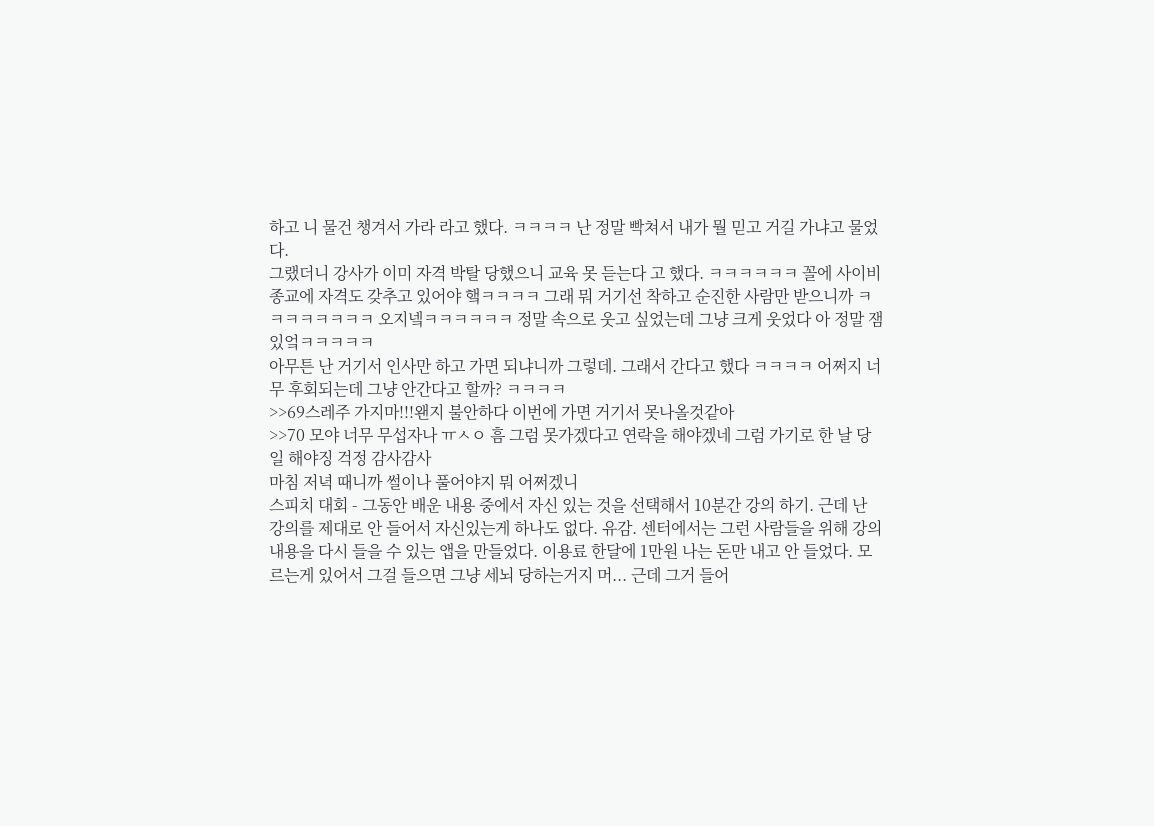하고 니 물건 챙겨서 가라 라고 했다. ㅋㅋㅋㅋ 난 정말 빡쳐서 내가 뭘 믿고 거길 가냐고 물었다.
그랬더니 강사가 이미 자격 박탈 당했으니 교육 못 듣는다 고 했다. ㅋㅋㅋㅋㅋㅋ 꼴에 사이비 종교에 자격도 갖추고 있어야 햌ㅋㅋㅋㅋ 그래 뭐 거기선 착하고 순진한 사람만 받으니까 ㅋㅋㅋㅋㅋㅋㅋㅋ 오지넼ㅋㅋㅋㅋㅋㅋ 정말 속으로 웃고 싶었는데 그냥 크게 웃었다 아 정말 잼있엌ㅋㅋㅋㅋㅋ
아무튼 난 거기서 인사만 하고 가면 되냐니까 그렇데. 그래서 간다고 했다 ㅋㅋㅋㅋ 어쩌지 너무 후회되는데 그냥 안간다고 할까? ㅋㅋㅋㅋ
>>69스레주 가지마!!!왠지 불안하다 이번에 가면 거기서 못나올것같아
>>70 모야 너무 무섭자나 ㅠㅅㅇ 흠 그럼 못가겠다고 연락을 해야겠네 그럼 가기로 한 날 당일 해야징 걱정 감사감사
마침 저녁 때니까 썰이나 풀어야지 뭐 어쩌겠니
스피치 대회 - 그동안 배운 내용 중에서 자신 있는 것을 선택해서 10분간 강의 하기. 근데 난 강의를 제대로 안 들어서 자신있는게 하나도 없다. 유감. 센터에서는 그런 사람들을 위해 강의 내용을 다시 들을 수 있는 앱을 만들었다. 이용료 한달에 1만원 나는 돈만 내고 안 들었다. 모르는게 있어서 그걸 들으면 그냥 세뇌 당하는거지 머... 근데 그거 들어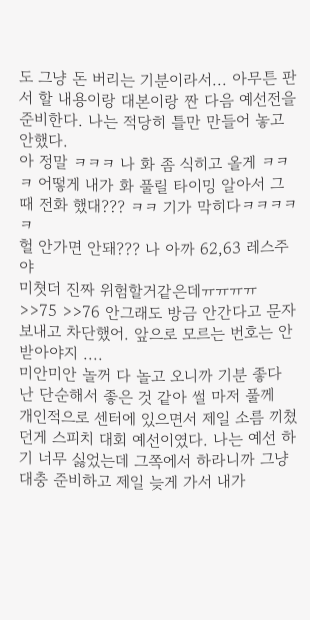도 그냥 돈 버리는 기분이라서... 아무튼 판서 할 내용이랑 대본이랑 짠 다음 예선전을 준비한다. 나는 적당히 틀만 만들어 놓고 안했다.
아 정말 ㅋㅋㅋ 나 화 좀 식히고 올게 ㅋㅋㅋ 어떻게 내가 화 풀릴 타이밍 알아서 그 때 전화 했대??? ㅋㅋ 기가 막히다ㅋㅋㅋㅋㅋ
헐 안가면 안돼??? 나 아까 62,63 레스주야
미쳣더 진짜 위험할거같은데ㅠㅠㅠㅠ
>>75 >>76 안그래도 방금 안간다고 문자 보내고 차단했어. 앞으로 모르는 번호는 안 받아야지 ....
미안미안 놀꺼 다 놀고 오니까 기분 좋다 난 단순해서 좋은 것 같아 썰 마저 풀께
개인적으로 센터에 있으면서 제일 소름 끼쳤던게 스피치 대회 예선이였다. 나는 예선 하기 너무 싫었는데 그쪽에서 하라니까 그냥 대충 준비하고 제일 늦게 가서 내가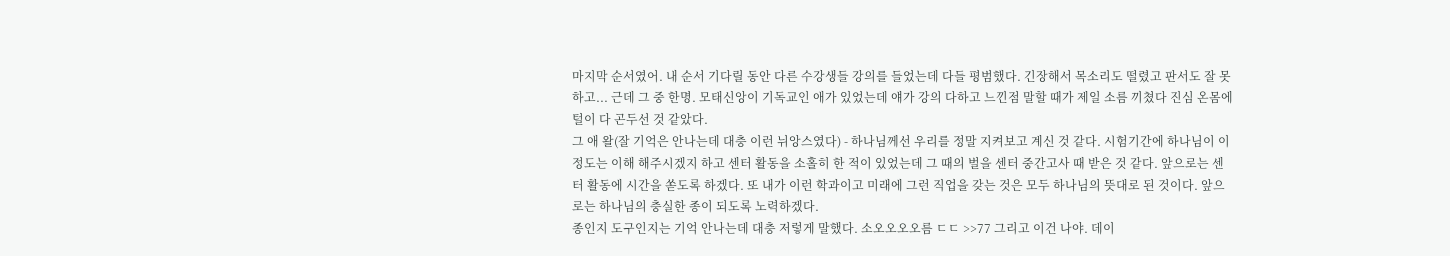마지막 순서였어. 내 순서 기다릴 동안 다른 수강생들 강의를 들었는데 다들 평범했다. 긴장해서 목소리도 떨렸고 판서도 잘 못하고... 근데 그 중 한명. 모태신앙이 기독교인 애가 있었는데 얘가 강의 다하고 느낀점 말할 때가 제일 소름 끼쳤다 진심 온몸에 털이 다 곤두선 것 같았다.
그 애 왈(잘 기억은 안나는데 대충 이런 뉘앙스였다) - 하나님께선 우리를 정말 지켜보고 계신 것 같다. 시험기간에 하나님이 이정도는 이해 해주시겠지 하고 센터 활동을 소홀히 한 적이 있었는데 그 때의 벌을 센터 중간고사 때 받은 것 같다. 앞으로는 센터 활동에 시간을 쏟도록 하겠다. 또 내가 이런 학과이고 미래에 그런 직업을 갖는 것은 모두 하나님의 뜻대로 된 것이다. 앞으로는 하나님의 충실한 종이 되도록 노력하겠다.
종인지 도구인지는 기억 안나는데 대충 저렇게 말했다. 소오오오오름 ㄷㄷ >>77 그리고 이건 나야. 데이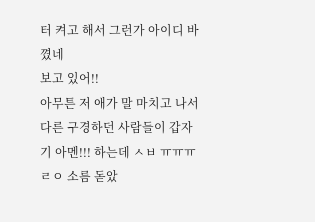터 켜고 해서 그런가 아이디 바꼈네
보고 있어!!
아무튼 저 애가 말 마치고 나서 다른 구경하던 사람들이 갑자기 아멘!!! 하는데 ㅅㅂ ㅠㅠㅠ ㄹㅇ 소름 돋았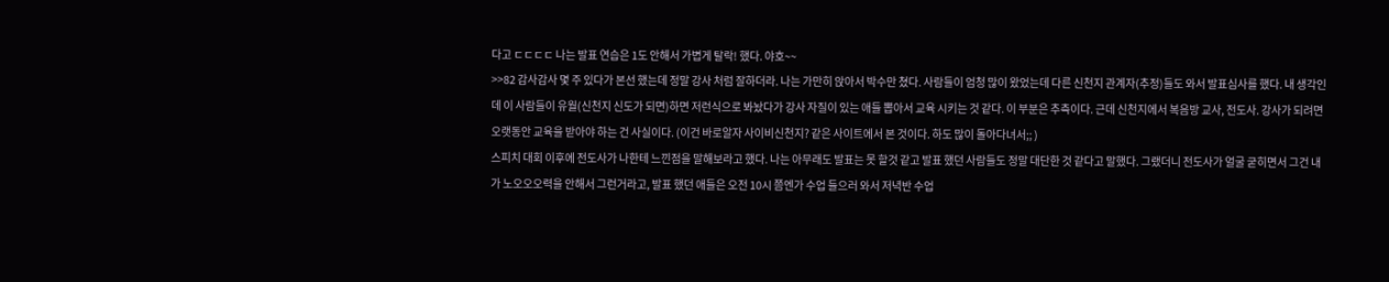다고 ㄷㄷㄷㄷ 나는 발표 연습은 1도 안해서 가볍게 탈락! 했다. 야호~~
>>82 감사감사 몇 주 있다가 본선 했는데 정말 강사 처럼 잘하더라. 나는 가만히 앉아서 박수만 쳤다. 사람들이 엄청 많이 왔었는데 다른 신천지 관계자(추정)들도 와서 발표심사를 했다. 내 생각인데 이 사람들이 유월(신천지 신도가 되면)하면 저런식으로 봐놨다가 강사 자질이 있는 애들 뽑아서 교육 시키는 것 같다. 이 부분은 추측이다. 근데 신천지에서 복음방 교사, 전도사. 강사가 되려면 오랫동안 교육을 받아야 하는 건 사실이다. (이건 바로알자 사이비신천지? 같은 사이트에서 본 것이다. 하도 많이 돌아다녀서;; )
스피치 대회 이후에 전도사가 나한테 느낀점을 말해보라고 했다. 나는 아무래도 발표는 못 할것 같고 발표 했던 사람들도 정말 대단한 것 같다고 말했다. 그랬더니 전도사가 얼굴 굳히면서 그건 내가 노오오오력을 안해서 그런거라고, 발표 했던 애들은 오전 10시 쯤엔가 수업 들으러 와서 저녁반 수업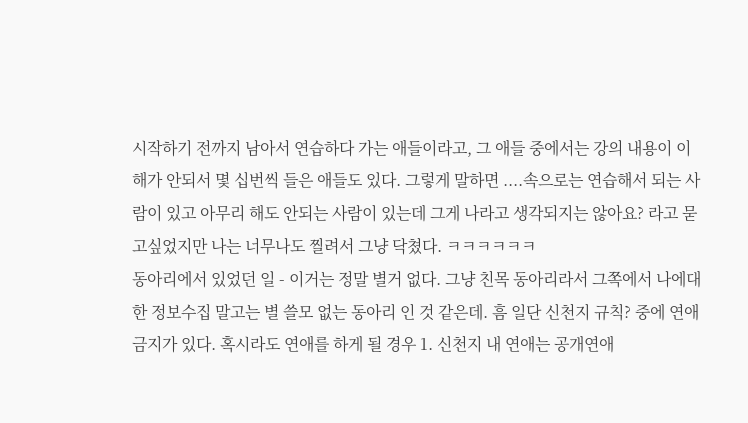시작하기 전까지 남아서 연습하다 가는 애들이라고, 그 애들 중에서는 강의 내용이 이해가 안되서 몇 십번씩 들은 애들도 있다. 그렇게 말하면 ....속으로는 연습해서 되는 사람이 있고 아무리 해도 안되는 사람이 있는데 그게 나라고 생각되지는 않아요? 라고 묻고싶었지만 나는 너무나도 찔려서 그냥 닥쳤다. ㅋㅋㅋㅋㅋㅋ
동아리에서 있었던 일 - 이거는 정말 별거 없다. 그냥 친목 동아리라서 그쪽에서 나에대한 정보수집 말고는 별 쓸모 없는 동아리 인 것 같은데. 흠 일단 신천지 규칙? 중에 연애 금지가 있다. 혹시라도 연애를 하게 될 경우 1. 신천지 내 연애는 공개연애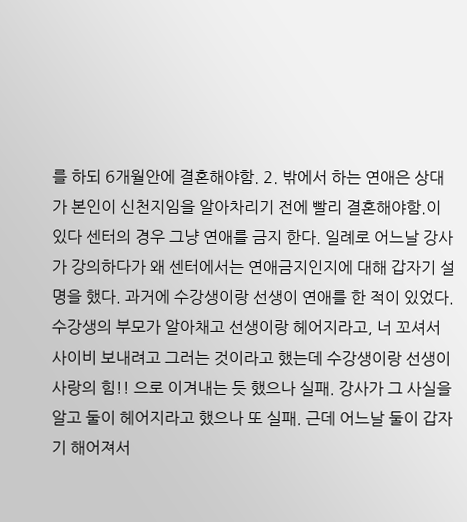를 하되 6개월안에 결혼해야함. 2. 밖에서 하는 연애은 상대가 본인이 신천지임을 알아차리기 전에 빨리 결혼해야함.이 있다 센터의 경우 그냥 연애를 금지 한다. 일례로 어느날 강사가 강의하다가 왜 센터에서는 연애금지인지에 대해 갑자기 설명을 했다. 과거에 수강생이랑 선생이 연애를 한 적이 있었다. 수강생의 부모가 알아채고 선생이랑 헤어지라고, 너 꼬셔서 사이비 보내려고 그러는 것이라고 했는데 수강생이랑 선생이 사랑의 힘!! 으로 이겨내는 듯 했으나 실패. 강사가 그 사실을 알고 둘이 헤어지라고 했으나 또 실패. 근데 어느날 둘이 갑자기 해어져서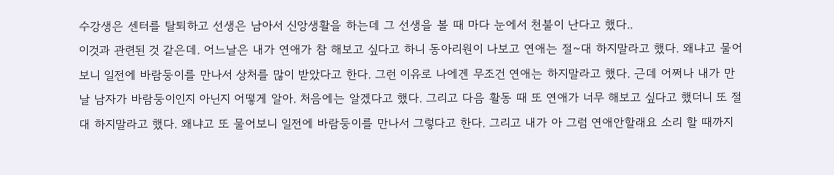수강생은 센터를 탈퇴하고 선생은 남아서 신앙생활을 하는데 그 선생을 볼 때 마다 눈에서 천불이 난다고 했다..
이것과 관련된 것 같은데. 어느날은 내가 연애가 참 해보고 싶다고 하니 동아리원이 나보고 연애는 절~대 하지말라고 했다. 왜냐고 물어보니 일전에 바람둥이를 만나서 상처를 많이 받았다고 한다. 그런 이유로 나에겐 무조건 연애는 하지말라고 했다. 근데 어쩌나 내가 만날 남자가 바람둥이인지 아닌지 어떻게 알아. 처음에는 알겠다고 했다. 그리고 다음 활동 때 또 연애가 너무 해보고 싶다고 했더니 또 절대 하지말라고 했다. 왜냐고 또 물어보니 일전에 바람둥이를 만나서 그렇다고 한다. 그리고 내가 아 그럼 연애안할래요 소리 할 때까지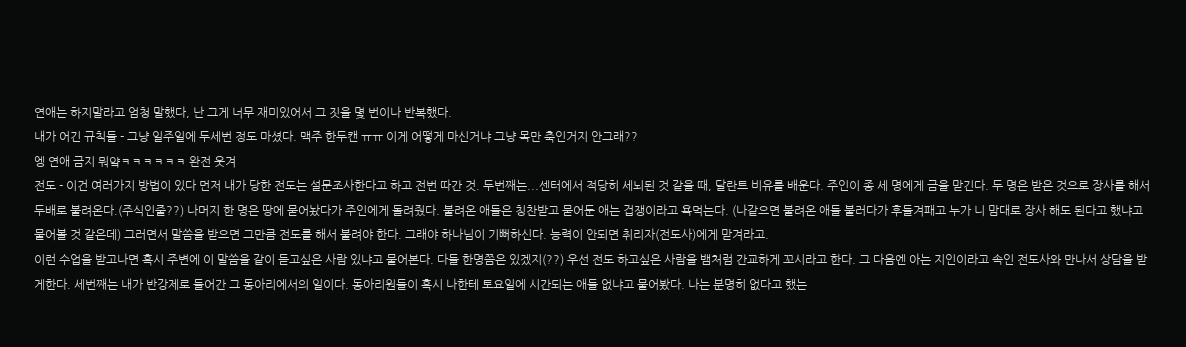연애는 하지말라고 엄청 말했다, 난 그게 너무 재미있어서 그 짓을 몇 번이나 반복했다.
내가 어긴 규칙들 - 그냥 일주일에 두세번 정도 마셨다. 맥주 한두캔 ㅠㅠ 이게 어떻게 마신거냐 그냥 목만 축인거지 안그래??
엥 연애 금지 뭐얔ㅋㅋㅋㅋㅋㅋ 완전 웃겨
전도 - 이건 여러가지 방법이 있다 먼저 내가 당한 전도는 설문조사한다고 하고 전번 따간 것. 두번째는...센터에서 적당히 세뇌된 것 같을 때, 달란트 비유를 배운다. 주인이 종 세 명에게 금을 맏긴다. 두 명은 받은 것으로 장사를 해서 두배로 불려온다.(주식인줄??) 나머지 한 명은 땅에 묻어놨다가 주인에게 돌려줬다. 불려온 애들은 칭찬받고 묻어둔 애는 겁쟁이라고 욕먹는다. (나같으면 불려온 애들 불러다가 후들겨패고 누가 니 맘대로 장사 해도 된다고 했냐고 물어볼 것 같은데) 그러면서 말씀을 받으면 그만큼 전도를 해서 불려야 한다. 그래야 하나님이 기뻐하신다. 능력이 안되면 취리자(전도사)에게 맏겨라고.
이런 수업을 받고나면 혹시 주변에 이 말씀을 같이 듣고싶은 사람 있냐고 물어본다. 다들 한명쯤은 있겠지(??) 우선 전도 하고싶은 사람을 뱀처럼 간교하게 꼬시라고 한다. 그 다음엔 아는 지인이라고 속인 전도사와 만나서 상담을 받게한다. 세번째는 내가 반강제로 들어간 그 동아리에서의 일이다. 동아리원들이 혹시 나한테 토요일에 시간되는 애들 없냐고 물어봤다. 나는 분명히 없다고 했는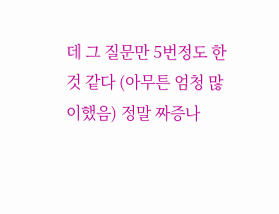데 그 질문만 5번정도 한 것 같다 (아무튼 엄청 많이했음) 정말 짜증나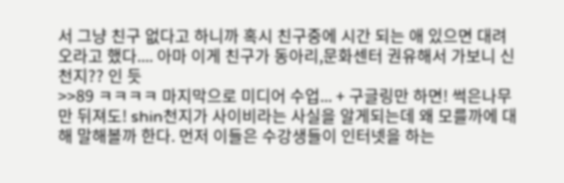서 그냥 친구 없다고 하니까 혹시 친구중에 시간 되는 애 있으면 대려오라고 했다.... 아마 이게 친구가 동아리,문화센터 권유해서 가보니 신천지?? 인 듯
>>89 ㅋㅋㅋㅋ 마지막으로 미디어 수업... + 구글링만 하면! 썩은나무만 뒤져도! shin천지가 사이비라는 사실을 알게되는데 왜 모를까에 대해 말해볼까 한다. 먼저 이들은 수강생들이 인터넷을 하는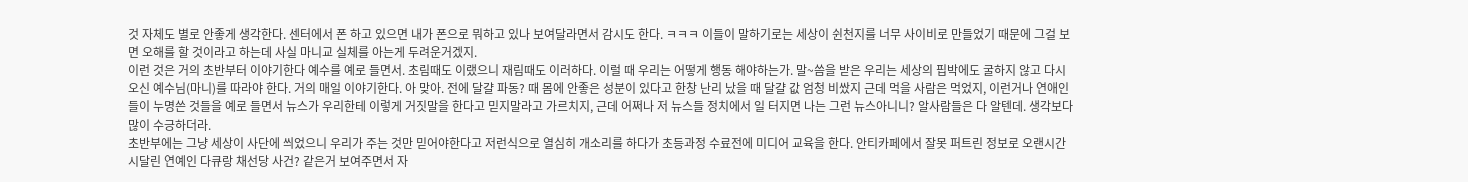것 자체도 별로 안좋게 생각한다. 센터에서 폰 하고 있으면 내가 폰으로 뭐하고 있나 보여달라면서 감시도 한다. ㅋㅋㅋ 이들이 말하기로는 세상이 쉰천지를 너무 사이비로 만들었기 때문에 그걸 보면 오해를 할 것이라고 하는데 사실 마니교 실체를 아는게 두려운거겠지.
이런 것은 거의 초반부터 이야기한다 예수를 예로 들면서. 초림때도 이랬으니 재림때도 이러하다. 이럴 때 우리는 어떻게 행동 해야하는가. 말~씀을 받은 우리는 세상의 핍박에도 굴하지 않고 다시 오신 예수님(마니)를 따라야 한다. 거의 매일 이야기한다. 아 맞아. 전에 달걀 파동? 때 몸에 안좋은 성분이 있다고 한창 난리 났을 때 달걀 값 엄청 비쌌지 근데 먹을 사람은 먹었지, 이런거나 연애인들이 누명쓴 것들을 예로 들면서 뉴스가 우리한테 이렇게 거짓말을 한다고 믿지말라고 가르치지, 근데 어쩌나 저 뉴스들 정치에서 일 터지면 나는 그런 뉴스아니니? 알사람들은 다 알텐데. 생각보다 많이 수긍하더라.
초반부에는 그냥 세상이 사단에 씌었으니 우리가 주는 것만 믿어야한다고 저런식으로 열심히 개소리를 하다가 초등과정 수료전에 미디어 교육을 한다. 안티카페에서 잘못 퍼트린 정보로 오랜시간 시달린 연예인 다큐랑 채선당 사건? 같은거 보여주면서 자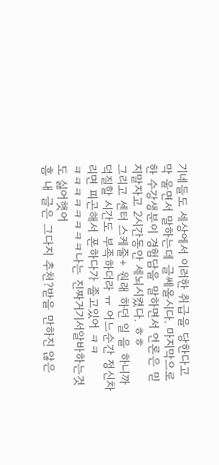기네들도 세상에서 이러한 취급을 당한다고 막 울면서 말하는데 글쎄올시다. 마지막으로 한 수강생분이 경험담을 말하면서 언론은 믿지말자고 2시간동안 세뇌시켰다. ㅎㅎ
그리고 센터 스케줄+ 원래 하던 일 을 하니까 덕질할 시간도 부족하더라 ㅠ 어느순간 정신차리면 피곤해서 폰하다가 졸고있어 ㅋㅋ
ㅋㅋㅋㅋㅋㅋㅋㅋ나는 진짜거기서알바하는것도 싫어햇어
흠 내 글은 그다지 추천?받을 만하진 않은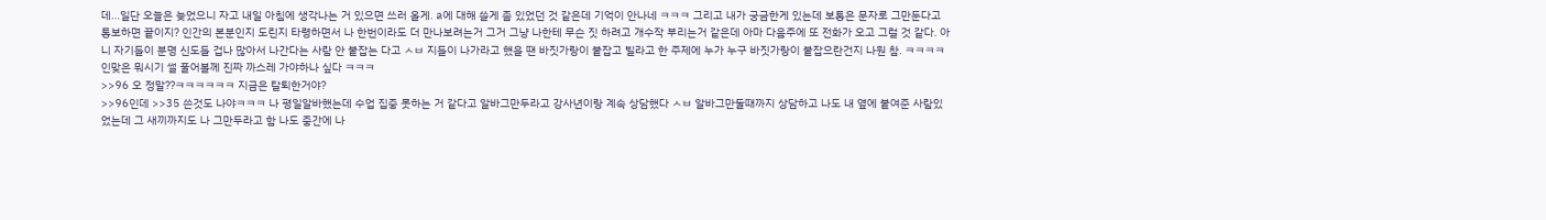데...일단 오늘은 늦었으니 자고 내일 아침에 생각나는 거 있으면 쓰러 올게. a에 대해 쓸게 좀 있었던 것 같은데 기억이 안나네 ㅋㅋㅋ 그리고 내가 궁금한게 있는데 보통은 문자로 그만둔다고 통보하면 끝이지? 인간의 본분인지 도린지 타령하면서 나 한번이라도 더 만나보려는거 그거 그냥 나한테 무슨 짓 하려고 개수작 부리는거 같은데 아마 다음주에 또 전화가 오고 그럴 것 같다. 아니 자기들이 분명 신도들 겁나 많아서 나간다는 사람 안 붙잡는 다고 ㅅㅂ 지들이 나가라고 했을 땐 바짓가랑이 붙잡고 빌라고 한 주제에 누가 누구 바짓가랑이 붙잡으란건지 나원 참. ㅋㅋㅋㅋ 인맞은 뭐시기 썰 풀어볼께 진짜 까스레 가야하나 싶다 ㅋㅋㅋ
>>96 오 정말??ㅋㅋㅋㅋㅋㅋ 지금은 탈퇴한거야?
>>96인데 >>35 쓴것도 나야ㅋㅋㅋ 나 평일알바했는데 수업 집중 못하는 거 같다고 알바그만두라고 강사년이랑 계속 상담했다 ㅅㅂ 알바그만둘때까지 상담하고 나도 내 옆에 붙여준 사람있었는데 그 새끼까지도 나 그만두라고 함 나도 중간에 나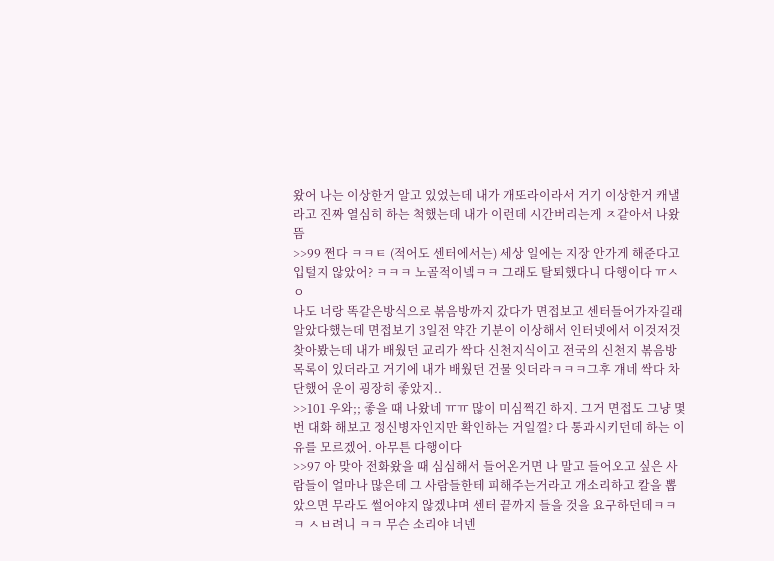왔어 나는 이상한거 알고 있었는데 내가 개또라이라서 거기 이상한거 캐낼라고 진짜 열심히 하는 척했는데 내가 이런데 시간버리는게 ㅈ같아서 나왔뜸
>>99 쩐다 ㅋㅋㅌ (적어도 센터에서는) 세상 일에는 지장 안가게 해준다고 입털지 않았어? ㅋㅋㅋ 노골적이넼ㅋㅋ 그래도 탈퇴했다니 다행이다 ㅠㅅㅇ
나도 너랑 똑같은방식으로 볶음방까지 갔다가 면접보고 센터들어가자길래 알았다했는데 면접보기 3일전 약간 기분이 이상해서 인터넷에서 이것저것 찾아봤는데 내가 배웠던 교리가 싹다 신천지식이고 전국의 신천지 볶음방 목록이 있더라고 거기에 내가 배웠던 건물 잇더라ㅋㅋㅋ그후 걔네 싹다 차단했어 운이 굉장히 좋았지..
>>101 우와;; 좋을 때 나왔네 ㅠㅠ 많이 미심쩍긴 하지. 그거 면접도 그냥 몇번 대화 해보고 정신병자인지만 확인하는 거일껄? 다 통과시키던데 하는 이유를 모르겠어. 아무튼 다행이다
>>97 아 맞아 전화왔을 때 심심해서 들어온거면 나 말고 들어오고 싶은 사람들이 얼마나 많은데 그 사람들한테 피해주는거라고 개소리하고 칼을 뽑았으면 무라도 썰어야지 않겠냐며 센터 끝까지 들을 것을 요구하던데ㅋㅋㅋ ㅅㅂ려니 ㅋㅋ 무슨 소리야 너넨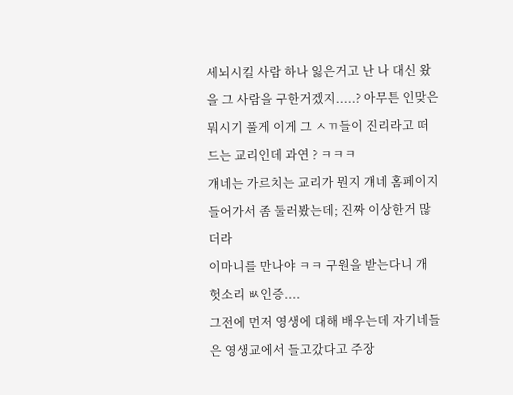세뇌시킬 사람 하나 잃은거고 난 나 대신 왔을 그 사람을 구한거겠지.....? 아무튼 인맞은 뭐시기 풀게 이게 그 ㅅㄲ들이 진리라고 떠드는 교리인데 과연 ? ㅋㅋㅋ
걔네는 가르치는 교리가 뭔지 걔네 홈페이지 들어가서 좀 둘러봤는데; 진짜 이상한거 많더라
이마니를 만나야 ㅋㅋ 구원을 받는다니 개 헛소리 ㅄ인증....
그전에 먼저 영생에 대해 배우는데 자기네들은 영생교에서 들고갔다고 주장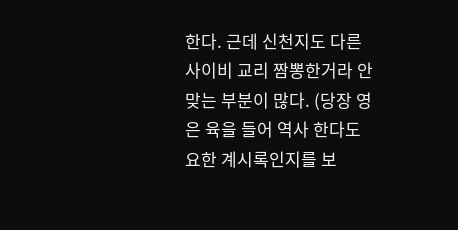한다. 근데 신천지도 다른 사이비 교리 짬뽕한거라 안맞는 부분이 많다. (당장 영은 육을 들어 역사 한다도 요한 계시록인지를 보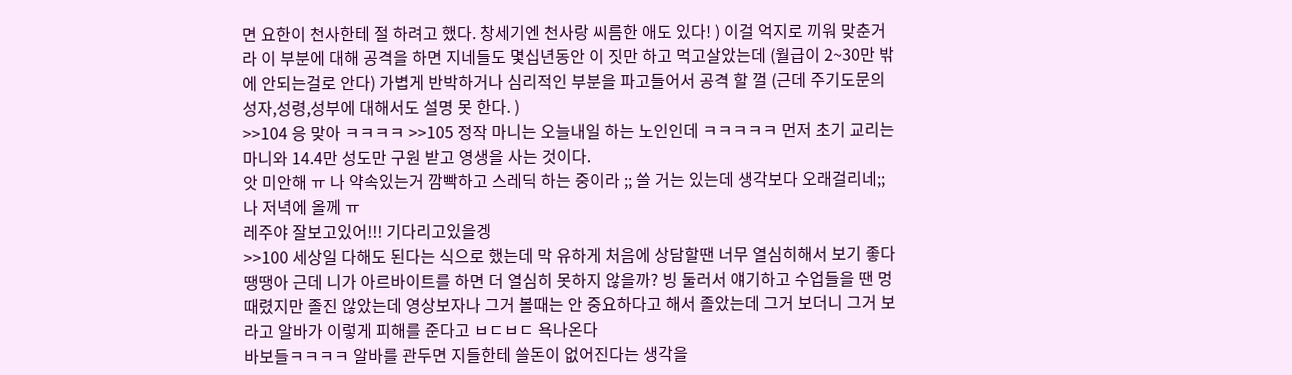면 요한이 천사한테 절 하려고 했다. 창세기엔 천사랑 씨름한 애도 있다! ) 이걸 억지로 끼워 맞춘거라 이 부분에 대해 공격을 하면 지네들도 몇십년동안 이 짓만 하고 먹고살았는데 (월급이 2~30만 밖에 안되는걸로 안다) 가볍게 반박하거나 심리적인 부분을 파고들어서 공격 할 껄 (근데 주기도문의 성자,성령,성부에 대해서도 설명 못 한다. )
>>104 응 맞아 ㅋㅋㅋㅋ >>105 정작 마니는 오늘내일 하는 노인인데 ㅋㅋㅋㅋㅋ 먼저 초기 교리는 마니와 14.4만 성도만 구원 받고 영생을 사는 것이다.
앗 미안해 ㅠ 나 약속있는거 깜빡하고 스레딕 하는 중이라 ;; 쓸 거는 있는데 생각보다 오래걸리네;; 나 저녁에 올께 ㅠ
레주야 잘보고있어!!! 기다리고있을겡
>>100 세상일 다해도 된다는 식으로 했는데 막 유하게 처음에 상담할땐 너무 열심히해서 보기 좋다 땡땡아 근데 니가 아르바이트를 하면 더 열심히 못하지 않을까? 빙 둘러서 얘기하고 수업들을 땐 멍 때렸지만 졸진 않았는데 영상보자나 그거 볼때는 안 중요하다고 해서 졸았는데 그거 보더니 그거 보라고 알바가 이렇게 피해를 준다고 ㅂㄷㅂㄷ 욕나온다
바보들ㅋㅋㅋㅋ 알바를 관두면 지들한테 쓸돈이 없어진다는 생각을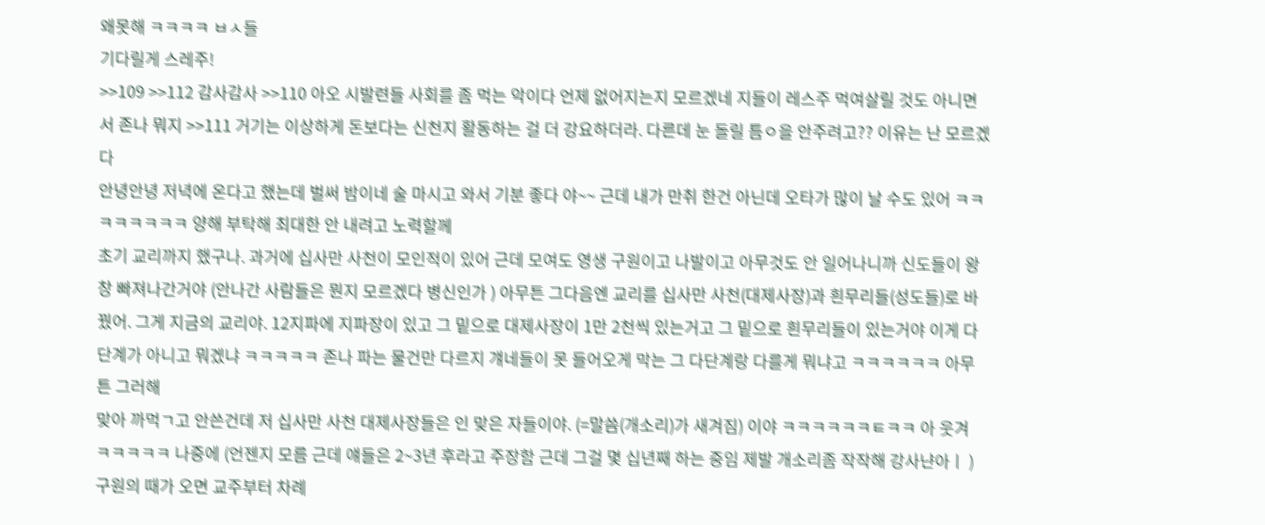왜못해 ㅋㅋㅋㅋ ㅂㅅ들
기다릴게 스레주!
>>109 >>112 감사감사 >>110 아오 시발련들 사회를 좀 먹는 악이다 언제 없어지는지 모르겠네 지들이 레스주 먹여살릴 것도 아니면서 존나 뭐지 >>111 거기는 이상하게 돈보다는 신천지 활동하는 걸 더 강요하더라. 다른데 눈 돌릴 틈ㅇ을 안주려고?? 이유는 난 모르겠다
안녕안녕 저녁에 온다고 했는데 벌써 밤이네 술 마시고 와서 기분 좋다 야~~ 근데 내가 만취 한건 아닌데 오타가 많이 날 수도 있어 ㅋㅋㅋㅋㅋㅋㅋㅋ 양해 부탁해 최대한 안 내려고 노력할께
초기 교리까지 했구나. 과거에 십사만 사천이 모인적이 있어 근데 모여도 영생 구원이고 나발이고 아무것도 안 일어나니까 신도들이 왕창 빠져나간거야 (안나간 사람들은 뭔지 모르겠다 병신인가 ) 아무튼 그다음엔 교리를 십사만 사천(대제사장)과 흰무리들(성도들)로 바꿨어. 그게 지금의 교리야. 12지파에 지파장이 있고 그 밑으로 대제사장이 1만 2천씩 있는거고 그 밑으로 흰무리들이 있는거야 이게 다단계가 아니고 뭐겠냐 ㅋㅋㅋㅋㅋ 존나 파는 물건만 다르지 걔네들이 못 들어오게 막는 그 다단계랑 다를게 뭐냐고 ㅋㅋㅋㅋㅋㅋ 아무튼 그러해
맞아 까먹ㄱ고 안쓴건데 저 십사만 사천 대제사장들은 인 맞은 자들이야. (=말씀(개소리)가 새겨짐) 이야 ㅋㅋㅋㅋㅋㅋㅌㅋㅋ 아 웃겨 ㅋㅋㅋㅋㅋ 나중에 (언젠지 모름 근데 얘들은 2~3년 후라고 주장함 근데 그걸 몇 십년째 하는 중임 제발 개소리좀 작작해 강사냔아ㅣ ) 구원의 때가 오면 교주부터 차례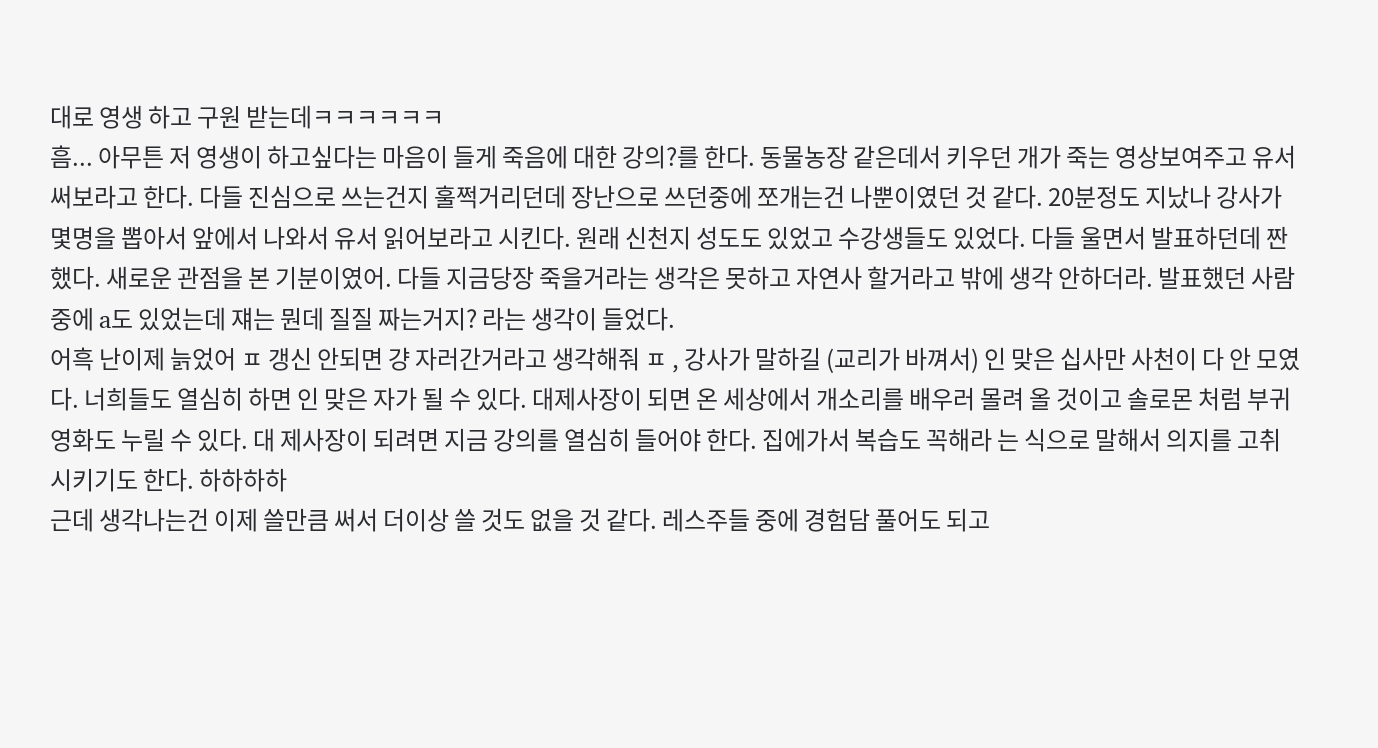대로 영생 하고 구원 받는데ㅋㅋㅋㅋㅋㅋ
흠... 아무튼 저 영생이 하고싶다는 마음이 들게 죽음에 대한 강의?를 한다. 동물농장 같은데서 키우던 개가 죽는 영상보여주고 유서 써보라고 한다. 다들 진심으로 쓰는건지 훌쩍거리던데 장난으로 쓰던중에 쪼개는건 나뿐이였던 것 같다. 20분정도 지났나 강사가 몇명을 뽑아서 앞에서 나와서 유서 읽어보라고 시킨다. 원래 신천지 성도도 있었고 수강생들도 있었다. 다들 울면서 발표하던데 짠했다. 새로운 관점을 본 기분이였어. 다들 지금당장 죽을거라는 생각은 못하고 자연사 할거라고 밖에 생각 안하더라. 발표했던 사람 중에 a도 있었는데 쟤는 뭔데 질질 짜는거지? 라는 생각이 들었다.
어흑 난이제 늙었어 ㅍ 갱신 안되면 걍 자러간거라고 생각해줘 ㅍ , 강사가 말하길 (교리가 바껴서) 인 맞은 십사만 사천이 다 안 모였다. 너희들도 열심히 하면 인 맞은 자가 될 수 있다. 대제사장이 되면 온 세상에서 개소리를 배우러 몰려 올 것이고 솔로몬 처럼 부귀영화도 누릴 수 있다. 대 제사장이 되려면 지금 강의를 열심히 들어야 한다. 집에가서 복습도 꼭해라 는 식으로 말해서 의지를 고취시키기도 한다. 하하하하
근데 생각나는건 이제 쓸만큼 써서 더이상 쓸 것도 없을 것 같다. 레스주들 중에 경험담 풀어도 되고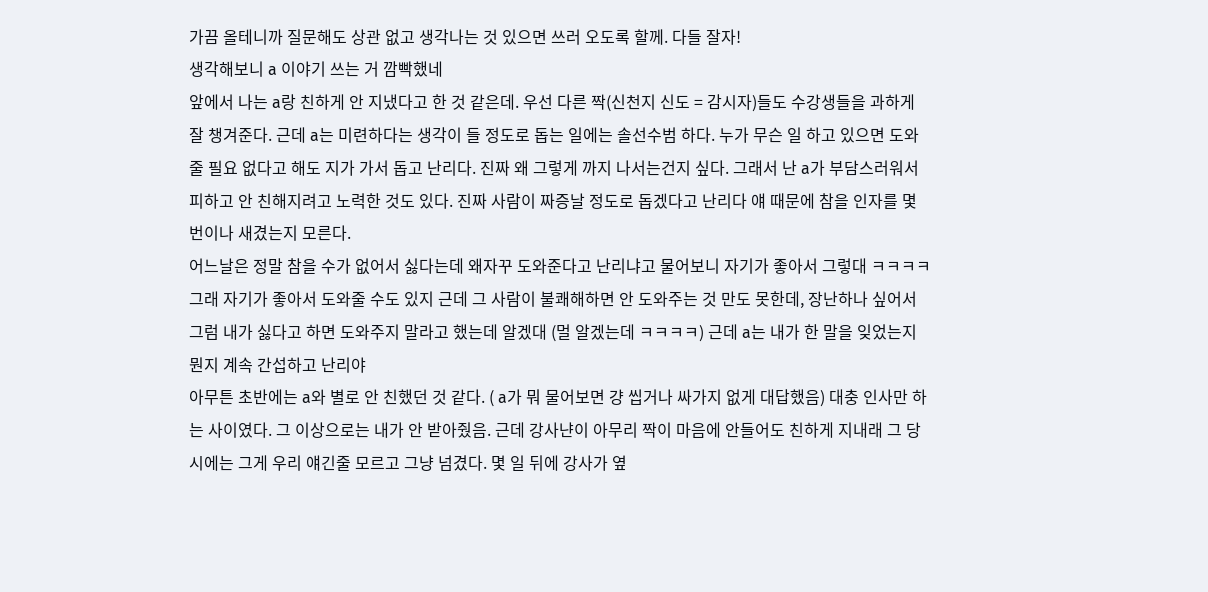가끔 올테니까 질문해도 상관 없고 생각나는 것 있으면 쓰러 오도록 할께. 다들 잘자!
생각해보니 a 이야기 쓰는 거 깜빡했네
앞에서 나는 a랑 친하게 안 지냈다고 한 것 같은데. 우선 다른 짝(신천지 신도 = 감시자)들도 수강생들을 과하게 잘 챙겨준다. 근데 a는 미련하다는 생각이 들 정도로 돕는 일에는 솔선수범 하다. 누가 무슨 일 하고 있으면 도와줄 필요 없다고 해도 지가 가서 돕고 난리다. 진짜 왜 그렇게 까지 나서는건지 싶다. 그래서 난 a가 부담스러워서 피하고 안 친해지려고 노력한 것도 있다. 진짜 사람이 짜증날 정도로 돕겠다고 난리다 얘 때문에 참을 인자를 몇번이나 새겼는지 모른다.
어느날은 정말 참을 수가 없어서 싫다는데 왜자꾸 도와준다고 난리냐고 물어보니 자기가 좋아서 그렇대 ㅋㅋㅋㅋ 그래 자기가 좋아서 도와줄 수도 있지 근데 그 사람이 불쾌해하면 안 도와주는 것 만도 못한데, 장난하나 싶어서 그럼 내가 싫다고 하면 도와주지 말라고 했는데 알겠대 (멀 알겠는데 ㅋㅋㅋㅋ) 근데 a는 내가 한 말을 잊었는지 뭔지 계속 간섭하고 난리야
아무튼 초반에는 a와 별로 안 친했던 것 같다. ( a가 뭐 물어보면 걍 씹거나 싸가지 없게 대답했음) 대충 인사만 하는 사이였다. 그 이상으로는 내가 안 받아줬음. 근데 강사냔이 아무리 짝이 마음에 안들어도 친하게 지내래 그 당시에는 그게 우리 얘긴줄 모르고 그냥 넘겼다. 몇 일 뒤에 강사가 옆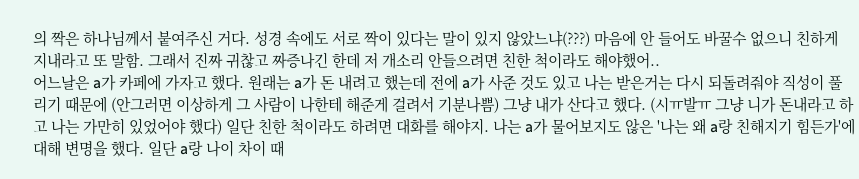의 짝은 하나님께서 붙여주신 거다. 성경 속에도 서로 짝이 있다는 말이 있지 않았느냐(???) 마음에 안 들어도 바꿀수 없으니 친하게 지내라고 또 말함. 그래서 진짜 귀찮고 짜증나긴 한데 저 개소리 안들으려면 친한 척이라도 해야했어..
어느날은 a가 카페에 가자고 했다. 원래는 a가 돈 내려고 했는데 전에 a가 사준 것도 있고 나는 받은거는 다시 되돌려줘야 직성이 풀리기 때문에 (안그러면 이상하게 그 사람이 나한테 해준게 걸려서 기분나쁨) 그냥 내가 산다고 했다. (시ㅠ발ㅠ 그냥 니가 돈내라고 하고 나는 가만히 있었어야 했다) 일단 친한 척이라도 하려면 대화를 해야지. 나는 a가 물어보지도 않은 '나는 왜 a랑 친해지기 힘든가'에 대해 변명을 했다. 일단 a랑 나이 차이 때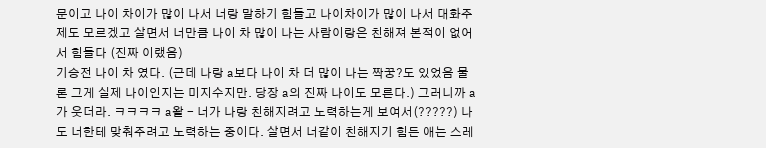문이고 나이 차이가 많이 나서 너랑 말하기 힘들고 나이차이가 많이 나서 대화주제도 모르겠고 살면서 너만큼 나이 차 많이 나는 사람이랑은 친해져 본적이 없어서 힘들다 (진짜 이랬음)
기승전 나이 차 였다. (근데 나랑 a보다 나이 차 더 많이 나는 짝꿍?도 있었음 물론 그게 실제 나이인지는 미지수지만. 당장 a의 진짜 나이도 모른다.) 그러니까 a가 웃더라. ㅋㅋㅋㅋ a왈 - 너가 나랑 친해지려고 노력하는게 보여서(?????) 나도 너한테 맞춰주려고 노력하는 중이다. 살면서 너같이 친해지기 힘든 애는 스레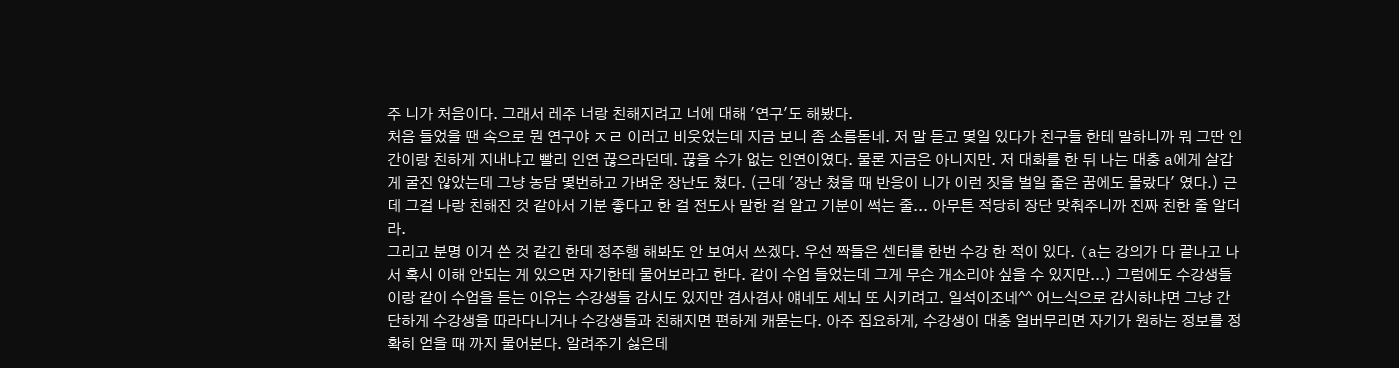주 니가 처음이다. 그래서 레주 너랑 친해지려고 너에 대해 '연구'도 해봤다.
처음 들었을 땐 속으로 뭔 연구야 ㅈㄹ 이러고 비웃었는데 지금 보니 좀 소름돋네. 저 말 듣고 몇일 있다가 친구들 한테 말하니까 뭐 그딴 인간이랑 친하게 지내냐고 빨리 인연 끊으라던데. 끊을 수가 없는 인연이였다. 물론 지금은 아니지만. 저 대화를 한 뒤 나는 대충 a에게 살갑게 굴진 않았는데 그냥 농담 몇번하고 가벼운 장난도 쳤다. (근데 '장난 쳤을 때 반응이 니가 이런 짓을 벌일 줄은 꿈에도 몰랐다' 였다.) 근데 그걸 나랑 친해진 것 같아서 기분 좋다고 한 걸 전도사 말한 걸 알고 기분이 썩는 줄... 아무튼 적당히 장단 맞춰주니까 진짜 친한 줄 알더라.
그리고 분명 이거 쓴 것 같긴 한데 정주행 해봐도 안 보여서 쓰겠다. 우선 짝들은 센터를 한번 수강 한 적이 있다. (a는 강의가 다 끝나고 나서 혹시 이해 안되는 게 있으면 자기한테 물어보라고 한다. 같이 수업 들었는데 그게 무슨 개소리야 싶을 수 있지만...) 그럼에도 수강생들이랑 같이 수업을 듣는 이유는 수강생들 감시도 있지만 겸사겸사 얘네도 세뇌 또 시키려고. 일석이조네^^ 어느식으로 감시하냐면 그냥 간단하게 수강생을 따라다니거나 수강생들과 친해지면 편하게 캐묻는다. 아주 집요하게, 수강생이 대충 얼버무리면 자기가 원하는 정보를 정확히 얻을 때 까지 물어본다. 알려주기 싫은데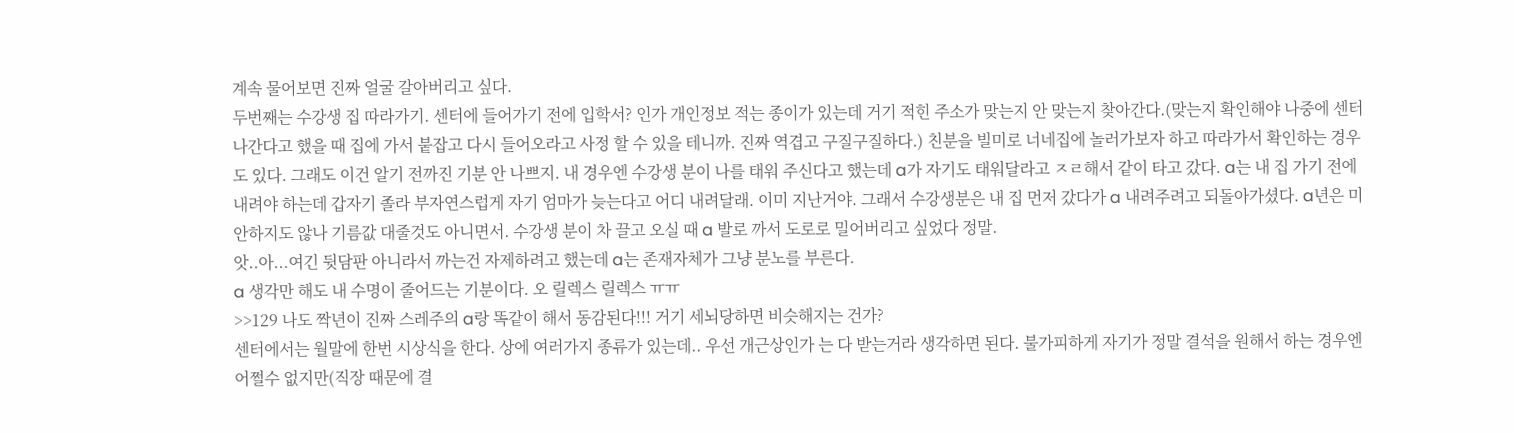계속 물어보면 진짜 얼굴 갈아버리고 싶다.
두번째는 수강생 집 따라가기. 센터에 들어가기 전에 입학서? 인가 개인정보 적는 종이가 있는데 거기 적힌 주소가 맞는지 안 맞는지 찾아간다.(맞는지 확인해야 나중에 센터 나간다고 했을 때 집에 가서 붙잡고 다시 들어오라고 사정 할 수 있을 테니까. 진짜 역겹고 구질구질하다.) 친분을 빌미로 너네집에 놀러가보자 하고 따라가서 확인하는 경우도 있다. 그래도 이건 알기 전까진 기분 안 나쁘지. 내 경우엔 수강생 분이 나를 태워 주신다고 했는데 a가 자기도 태워달라고 ㅈㄹ해서 같이 타고 갔다. a는 내 집 가기 전에 내려야 하는데 갑자기 졸라 부자연스럽게 자기 엄마가 늦는다고 어디 내려달래. 이미 지난거야. 그래서 수강생분은 내 집 먼저 갔다가 a 내려주려고 되돌아가셨다. a년은 미안하지도 않나 기름값 대줄것도 아니면서. 수강생 분이 차 끌고 오실 때 a 발로 까서 도로로 밀어버리고 싶었다 정말.
앗..아...여긴 뒷담판 아니라서 까는건 자제하려고 했는데 a는 존재자체가 그냥 분노를 부른다.
a 생각만 해도 내 수명이 줄어드는 기분이다. 오 릴렉스 릴렉스 ㅠㅠ
>>129 나도 짝년이 진짜 스레주의 a랑 똑같이 해서 동감된다!!! 거기 세뇌당하면 비슷해지는 건가?
센터에서는 월말에 한번 시상식을 한다. 상에 여러가지 종류가 있는데.. 우선 개근상인가 는 다 받는거라 생각하면 된다. 불가피하게 자기가 정말 결석을 원해서 하는 경우엔 어쩔수 없지만(직장 때문에 결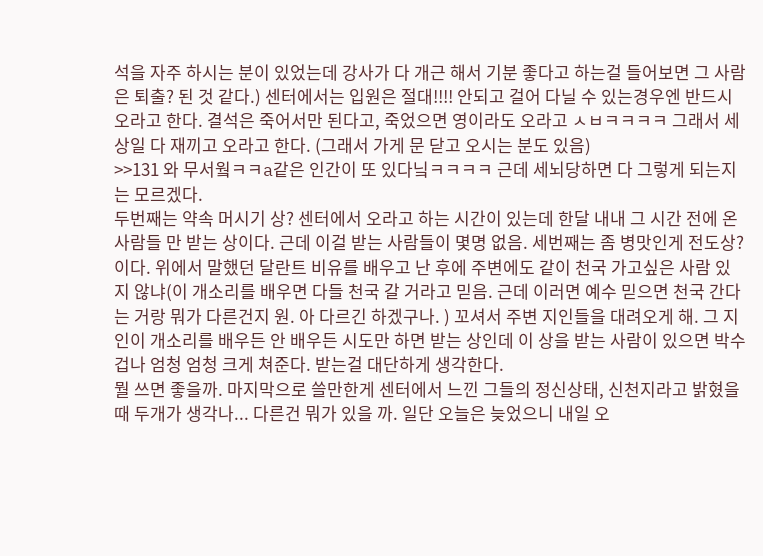석을 자주 하시는 분이 있었는데 강사가 다 개근 해서 기분 좋다고 하는걸 들어보면 그 사람은 퇴출? 된 것 같다.) 센터에서는 입원은 절대!!!! 안되고 걸어 다닐 수 있는경우엔 반드시 오라고 한다. 결석은 죽어서만 된다고, 죽었으면 영이라도 오라고 ㅅㅂㅋㅋㅋㅋ 그래서 세상일 다 재끼고 오라고 한다. (그래서 가게 문 닫고 오시는 분도 있음)
>>131 와 무서웤ㅋㅋa같은 인간이 또 있다닠ㅋㅋㅋㅋ 근데 세뇌당하면 다 그렇게 되는지는 모르겠다.
두번째는 약속 머시기 상? 센터에서 오라고 하는 시간이 있는데 한달 내내 그 시간 전에 온 사람들 만 받는 상이다. 근데 이걸 받는 사람들이 몇명 없음. 세번째는 좀 병맛인게 전도상? 이다. 위에서 말했던 달란트 비유를 배우고 난 후에 주변에도 같이 천국 가고싶은 사람 있지 않냐(이 개소리를 배우면 다들 천국 갈 거라고 믿음. 근데 이러면 예수 믿으면 천국 간다는 거랑 뭐가 다른건지 원. 아 다르긴 하겠구나. ) 꼬셔서 주변 지인들을 대려오게 해. 그 지인이 개소리를 배우든 안 배우든 시도만 하면 받는 상인데 이 상을 받는 사람이 있으면 박수 겁나 엄청 엄청 크게 쳐준다. 받는걸 대단하게 생각한다.
뭘 쓰면 좋을까. 마지막으로 쓸만한게 센터에서 느낀 그들의 정신상태, 신천지라고 밝혔을 때 두개가 생각나... 다른건 뭐가 있을 까. 일단 오늘은 늦었으니 내일 오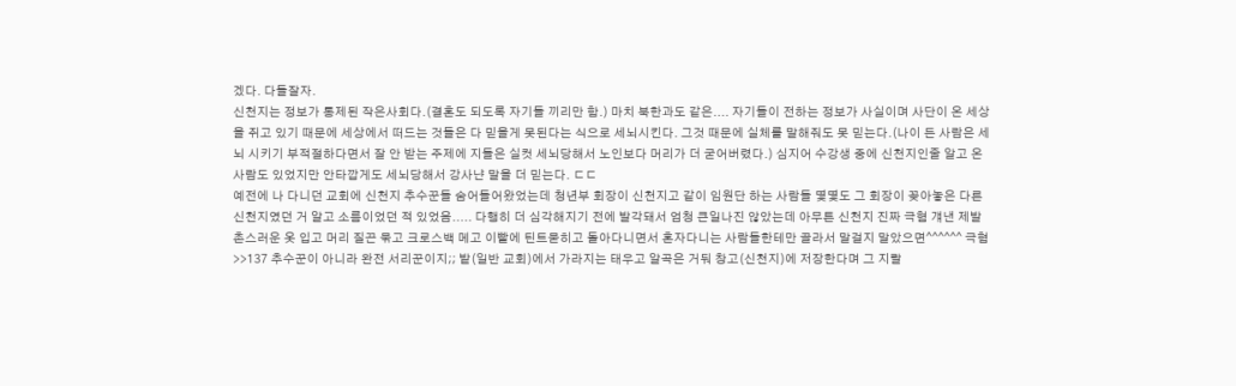겠다. 다들잘자.
신천지는 정보가 통제된 작은사회다.(결혼도 되도록 자기들 끼리만 함.) 마치 북한과도 같은.... 자기들이 전하는 정보가 사실이며 사단이 온 세상을 쥐고 있기 때문에 세상에서 떠드는 것들은 다 믿을게 못된다는 식으로 세뇌시킨다. 그것 때문에 실체를 말해줘도 못 믿는다.(나이 든 사람은 세뇌 시키기 부적절하다면서 잘 안 받는 주제에 지들은 실컷 세뇌당해서 노인보다 머리가 더 굳어버렸다.) 심지어 수강생 중에 신천지인줄 알고 온 사람도 있었지만 안타깝게도 세뇌당해서 강사냔 말을 더 믿는다. ㄷㄷ
예전에 나 다니던 교회에 신천지 추수꾼들 숨어들어왔었는데 청년부 회장이 신천지고 같이 임원단 하는 사람들 몇몇도 그 회장이 꽂아놓은 다른 신천지였던 거 알고 소름이었던 적 있었음..... 다행히 더 심각해지기 전에 발각돼서 엄청 큰일나진 않았는데 아무튼 신천지 진짜 극혐 걔낸 제발 촌스러운 옷 입고 머리 질끈 묶고 크로스백 메고 이빨에 틴트묻히고 돌아다니면서 혼자다니는 사람들한테만 골라서 말걸지 말았으면^^^^^^ 극혐
>>137 추수꾼이 아니라 완전 서리꾼이지;; 밭(일반 교회)에서 가라지는 태우고 알곡은 거둬 창고(신천지)에 저장한다며 그 지랄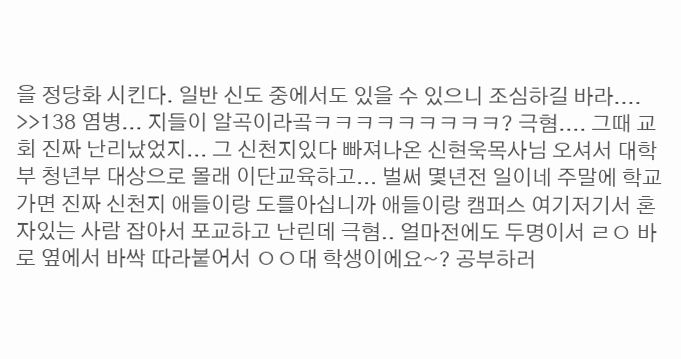을 정당화 시킨다. 일반 신도 중에서도 있을 수 있으니 조심하길 바라....
>>138 염병... 지들이 알곡이라곸ㅋㅋㅋㅋㅋㅋㅋㅋㅋ? 극혐.... 그때 교회 진짜 난리났었지... 그 신천지있다 빠져나온 신현욱목사님 오셔서 대학부 청년부 대상으로 몰래 이단교육하고... 벌써 몇년전 일이네 주말에 학교가면 진짜 신천지 애들이랑 도를아십니까 애들이랑 캠퍼스 여기저기서 혼자있는 사람 잡아서 포교하고 난린데 극혐.. 얼마전에도 두명이서 ㄹㅇ 바로 옆에서 바싹 따라붙어서 ㅇㅇ대 학생이에요~? 공부하러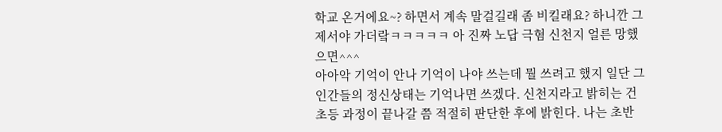학교 온거에요~? 하면서 계속 말걸길래 좀 비킬래요? 하니깐 그제서야 가더랔ㅋㅋㅋㅋㅋ 아 진짜 노답 극혐 신천지 얼른 망했으면^^^
아아악 기억이 안나 기억이 나야 쓰는데 뭘 쓰려고 했지 일단 그 인간들의 정신상태는 기억나면 쓰겠다. 신천지라고 밝히는 건 초등 과정이 끝나갈 쯤 적절히 판단한 후에 밝힌다. 나는 초반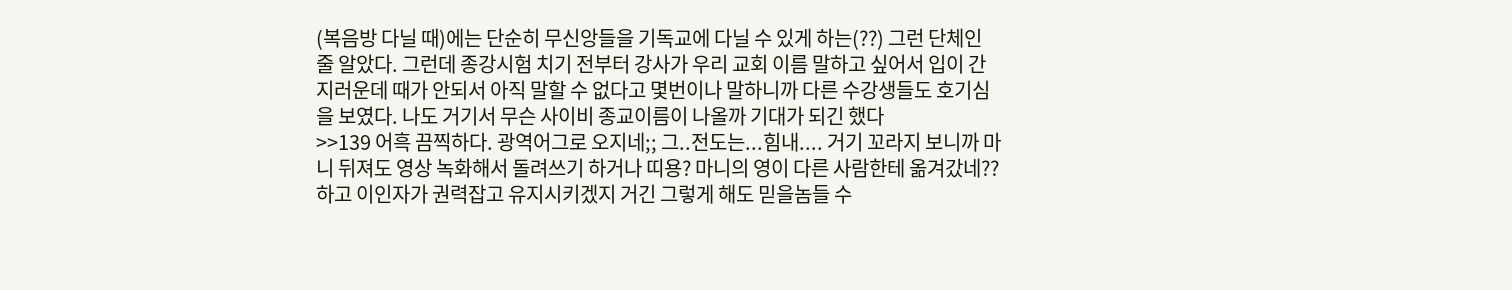(복음방 다닐 때)에는 단순히 무신앙들을 기독교에 다닐 수 있게 하는(??) 그런 단체인 줄 알았다. 그런데 종강시험 치기 전부터 강사가 우리 교회 이름 말하고 싶어서 입이 간지러운데 때가 안되서 아직 말할 수 없다고 몇번이나 말하니까 다른 수강생들도 호기심을 보였다. 나도 거기서 무슨 사이비 종교이름이 나올까 기대가 되긴 했다
>>139 어흑 끔찍하다. 광역어그로 오지네;; 그..전도는...힘내.... 거기 꼬라지 보니까 마니 뒤져도 영상 녹화해서 돌려쓰기 하거나 띠용? 마니의 영이 다른 사람한테 옮겨갔네?? 하고 이인자가 권력잡고 유지시키겠지 거긴 그렇게 해도 믿을놈들 수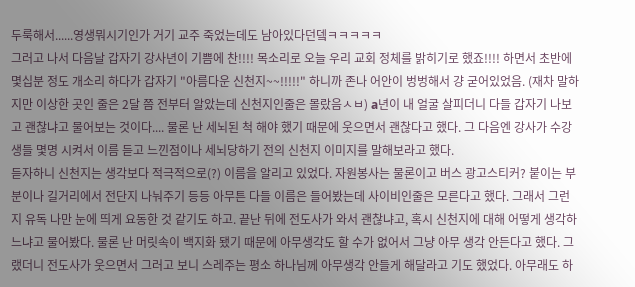두룩해서......영생뭐시기인가 거기 교주 죽었는데도 남아있다던뎈ㅋㅋㅋㅋㅋ
그러고 나서 다음날 갑자기 강사년이 기쁨에 찬!!!! 목소리로 오늘 우리 교회 정체를 밝히기로 했죠!!!! 하면서 초반에 몇십분 정도 개소리 하다가 갑자기 "아름다운 신천지~~!!!!!" 하니까 존나 어안이 벙벙해서 걍 굳어있었음. (재차 말하지만 이상한 곳인 줄은 2달 쯤 전부터 알았는데 신천지인줄은 몰랐음ㅅㅂ) a년이 내 얼굴 살피더니 다들 갑자기 나보고 괜찮냐고 물어보는 것이다.... 물론 난 세뇌된 척 해야 했기 때문에 웃으면서 괜찮다고 했다. 그 다음엔 강사가 수강생들 몇명 시켜서 이름 듣고 느낀점이나 세뇌당하기 전의 신천지 이미지를 말해보라고 했다.
듣자하니 신천지는 생각보다 적극적으로(?) 이름을 알리고 있었다. 자원봉사는 물론이고 버스 광고스티커? 붙이는 부분이나 길거리에서 전단지 나눠주기 등등 아무튼 다들 이름은 들어봤는데 사이비인줄은 모른다고 했다. 그래서 그런지 유독 나만 눈에 띄게 요동한 것 같기도 하고. 끝난 뒤에 전도사가 와서 괜찮냐고, 혹시 신천지에 대해 어떻게 생각하느냐고 물어봤다. 물론 난 머릿속이 백지화 됐기 때문에 아무생각도 할 수가 없어서 그냥 아무 생각 안든다고 했다. 그랬더니 전도사가 웃으면서 그러고 보니 스레주는 평소 하나님께 아무생각 안들게 해달라고 기도 했었다. 아무래도 하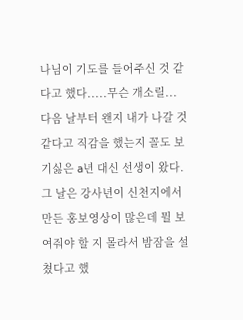나님이 기도를 들어주신 것 같다고 했다.....무슨 개소릴...
다음 날부터 왠지 내가 나갈 것 같다고 직감을 했는지 꼴도 보기싫은 a년 대신 선생이 왔다. 그 날은 강사년이 신천지에서 만든 홍보영상이 많은데 뭘 보여줘야 할 지 몰라서 밤잠을 설쳤다고 했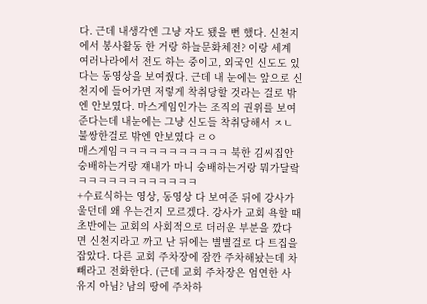다. 근데 내생각엔 그냥 자도 됐을 뻔 했다. 신천지에서 봉사활동 한 거랑 하늘문화체전? 이랑 세계 여러나라에서 전도 하는 중이고, 외국인 신도도 있다는 동영상을 보여줬다. 근데 내 눈에는 앞으로 신천지에 들어가면 저렇게 착취당할 것라는 걸로 밖엔 안보였다. 마스게임인가는 조직의 권위를 보여준다는데 내눈에는 그냥 신도들 착취당해서 ㅈㄴ 불쌍한걸로 밖엔 안보였다 ㄹㅇ
매스게임ㅋㅋㅋㅋㅋㅋㅋㅋㅋㅋㅋ 북한 김씨집안 숭배하는거랑 쟤내가 마니 숭배하는거랑 뭐가달랔ㅋㅋㅋㅋㅋㅋㅋㅋㅋㅋㅋㅋ
+수료식하는 영상, 동영상 다 보여준 뒤에 강사가 울던데 왜 우는건지 모르겠다. 강사가 교회 욕할 때 초반에는 교회의 사회적으로 더러운 부분을 깠다면 신천지라고 까고 난 뒤에는 별별걸로 다 트집을 잡았다. 다른 교회 주차장에 잠깐 주차해놨는데 차 빼라고 전화한다. (근데 교회 주차장은 엄연한 사유지 아님? 남의 땅에 주차하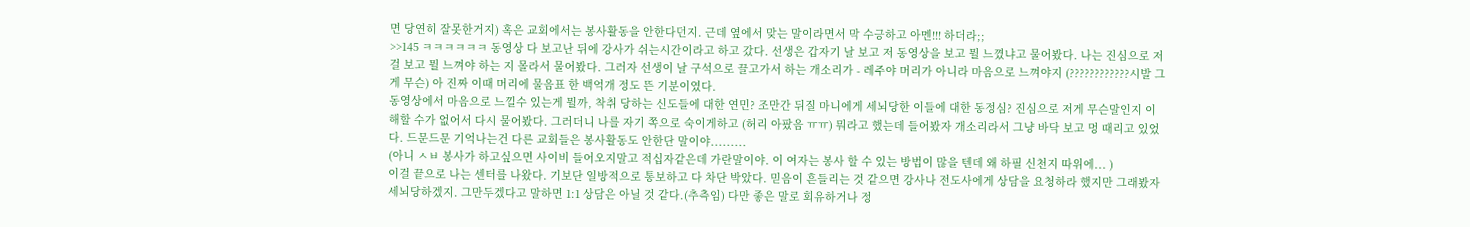면 당연히 잘못한거지) 혹은 교회에서는 봉사활동을 안한다던지. 근데 옆에서 맞는 말이라면서 막 수긍하고 아멘!!! 하더라;;
>>145 ㅋㅋㅋㅋㅋㅋ 동영상 다 보고난 뒤에 강사가 쉬는시간이라고 하고 갔다. 선생은 갑자기 날 보고 저 동영상을 보고 뭘 느꼈냐고 물어봤다. 나는 진심으로 저걸 보고 뭘 느껴야 하는 지 몰라서 물어봤다. 그러자 선생이 날 구석으로 끌고가서 하는 개소리가 - 레주야 머리가 아니라 마음으로 느껴야지 (????????????시발 그게 무슨) 아 진짜 이때 머리에 물음표 한 백억개 정도 뜬 기분이였다.
동영상에서 마음으로 느낄수 있는게 뭘까, 착취 당하는 신도들에 대한 연민? 조만간 뒤질 마니에게 세뇌당한 이들에 대한 동정심? 진심으로 저게 무슨말인지 이해할 수가 없어서 다시 물어봤다. 그러더니 나를 자기 쪽으로 숙이게하고 (허리 아팠음 ㅠㅠ) 뭐라고 했는데 들어봤자 개소리라서 그냥 바닥 보고 멍 때리고 있었다. 드문드문 기억나는건 다른 교회들은 봉사활동도 안한단 말이야.........
(아니 ㅅㅂ 봉사가 하고싶으면 사이비 들어오지말고 적십자같은데 가란말이야. 이 여자는 봉사 할 수 있는 방법이 많을 텐데 왜 하필 신천지 따위에... )
이걸 끝으로 나는 센터를 나왔다. 기보단 일방적으로 통보하고 다 차단 박았다. 믿음이 흔들리는 것 같으면 강사나 전도사에게 상담을 요청하라 했지만 그래봤자 세뇌당하겠지. 그만두겠다고 말하면 1:1 상담은 아닐 것 같다.(추측임) 다만 좋은 말로 회유하거나 정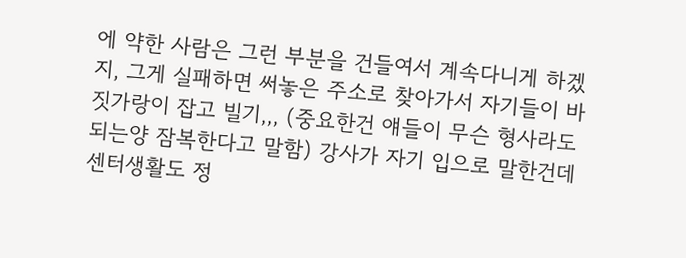에 약한 사람은 그런 부분을 건들여서 계속다니게 하겠지, 그게 실패하면 써놓은 주소로 찾아가서 자기들이 바짓가랑이 잡고 빌기,,, (중요한건 얘들이 무슨 형사라도 되는양 잠복한다고 말함) 강사가 자기 입으로 말한건데 센터생활도 정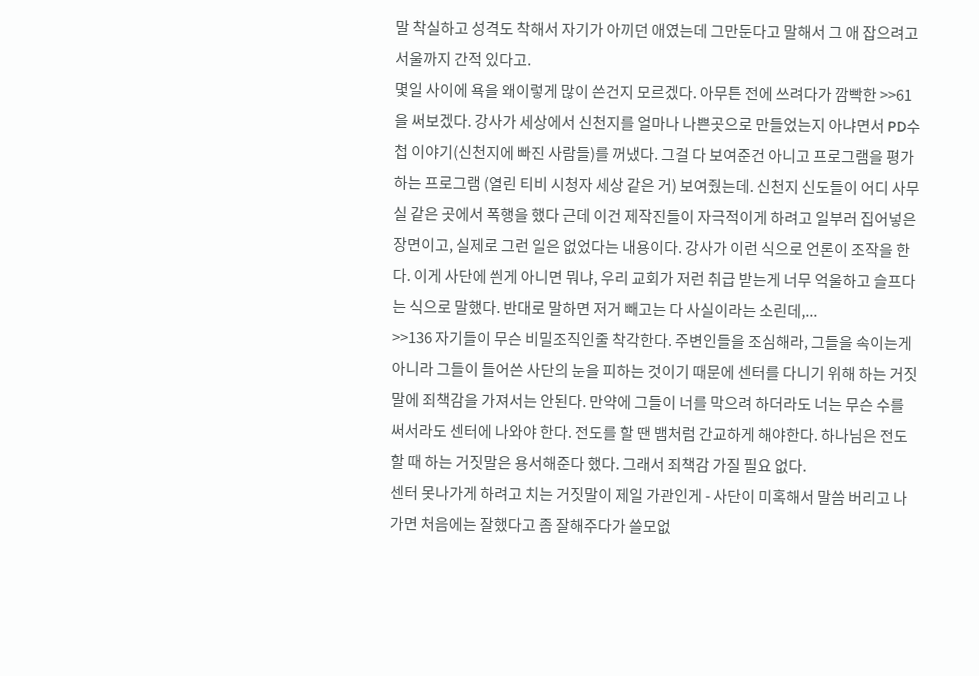말 착실하고 성격도 착해서 자기가 아끼던 애였는데 그만둔다고 말해서 그 애 잡으려고 서울까지 간적 있다고.
몇일 사이에 욕을 왜이렇게 많이 쓴건지 모르겠다. 아무튼 전에 쓰려다가 깜빡한 >>61 을 써보겠다. 강사가 세상에서 신천지를 얼마나 나쁜곳으로 만들었는지 아냐면서 PD수첩 이야기(신천지에 빠진 사람들)를 꺼냈다. 그걸 다 보여준건 아니고 프로그램을 평가하는 프로그램 (열린 티비 시청자 세상 같은 거) 보여줬는데. 신천지 신도들이 어디 사무실 같은 곳에서 폭행을 했다 근데 이건 제작진들이 자극적이게 하려고 일부러 집어넣은 장면이고, 실제로 그런 일은 없었다는 내용이다. 강사가 이런 식으로 언론이 조작을 한다. 이게 사단에 씐게 아니면 뭐냐, 우리 교회가 저런 취급 받는게 너무 억울하고 슬프다는 식으로 말했다. 반대로 말하면 저거 빼고는 다 사실이라는 소린데,...
>>136 자기들이 무슨 비밀조직인줄 착각한다. 주변인들을 조심해라, 그들을 속이는게 아니라 그들이 들어쓴 사단의 눈을 피하는 것이기 때문에 센터를 다니기 위해 하는 거짓말에 죄책감을 가져서는 안된다. 만약에 그들이 너를 막으려 하더라도 너는 무슨 수를 써서라도 센터에 나와야 한다. 전도를 할 땐 뱀처럼 간교하게 해야한다. 하나님은 전도할 때 하는 거짓말은 용서해준다 했다. 그래서 죄책감 가질 필요 없다.
센터 못나가게 하려고 치는 거짓말이 제일 가관인게 - 사단이 미혹해서 말씀 버리고 나가면 처음에는 잘했다고 좀 잘해주다가 쓸모없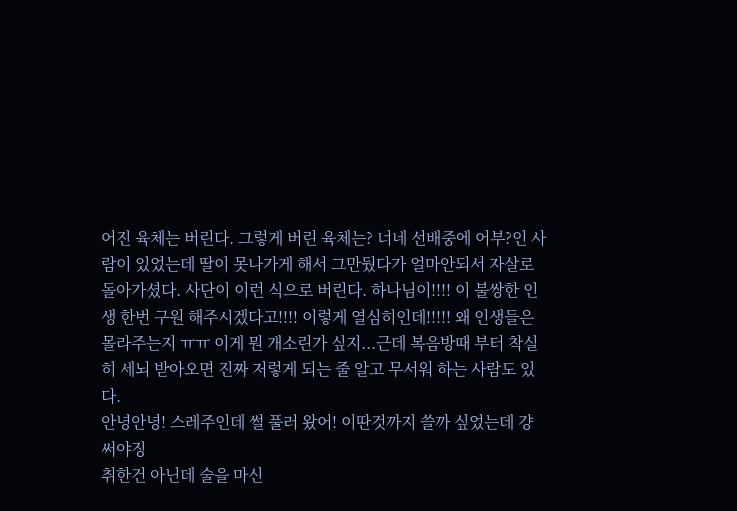어진 육체는 버린다. 그렇게 버린 육체는? 너네 선배중에 어부?인 사람이 있었는데 딸이 못나가게 해서 그만뒀다가 얼마안되서 자살로 돌아가셨다. 사단이 이런 식으로 버린다. 하나님이!!!! 이 불쌍한 인생 한번 구원 해주시겠다고!!!! 이렇게 열심히인데!!!!! 왜 인생들은 몰라주는지 ㅠㅠ 이게 뭔 개소린가 싶지...근데 복음방때 부터 착실히 세뇌 받아오면 진짜 저렇게 되는 줄 알고 무서워 하는 사람도 있다.
안녕안녕! 스레주인데 썰 풀러 왔어! 이딴것까지 쓸까 싶었는데 걍 써야징
취한건 아닌데 술을 마신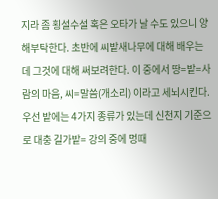지라 좀 횡설수설 혹은 오타가 날 수도 있으니 양해부탁한다. 초반에 씨밭새나무에 대해 배우는데 그것에 대해 써보려한다. 이 중에서 땅=밭=사람의 마음, 씨=말씀(개소리) 이라고 세뇌시킨다. 우선 밭에는 4가지 종류가 있는데 신천지 기준으로 대충 길가밭= 강의 중에 멍때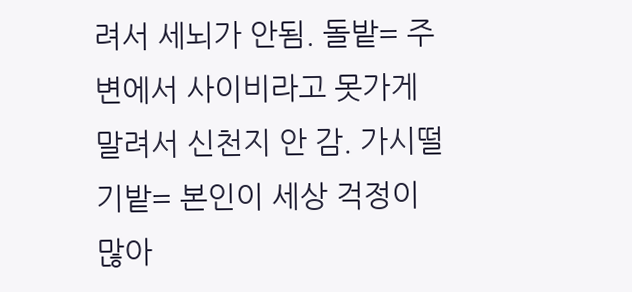려서 세뇌가 안됨. 돌밭= 주변에서 사이비라고 못가게 말려서 신천지 안 감. 가시떨기밭= 본인이 세상 걱정이 많아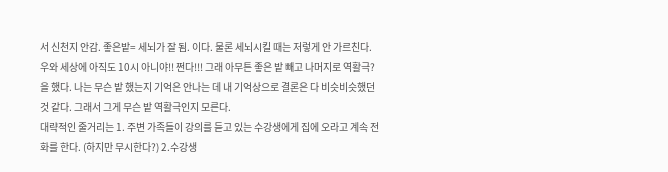서 신천지 안감. 좋은밭= 세뇌가 잘 됨. 이다. 물론 세뇌시킬 때는 저렇게 안 가르친다.
우와 세상에 아직도 10시 아니야!! 쩐다!!! 그래 아무튼 좋은 밭 빼고 나머지로 역활극?을 했다. 나는 무슨 밭 했는지 기억은 안나는 데 내 기억상으로 결론은 다 비슷비슷했던 것 같다. 그래서 그게 무슨 밭 역활극인지 모른다.
대략적인 줄거리는 1. 주변 가족들이 강의를 듣고 있는 수강생에게 집에 오라고 계속 전화를 한다. (하지만 무시한다?) 2.수강생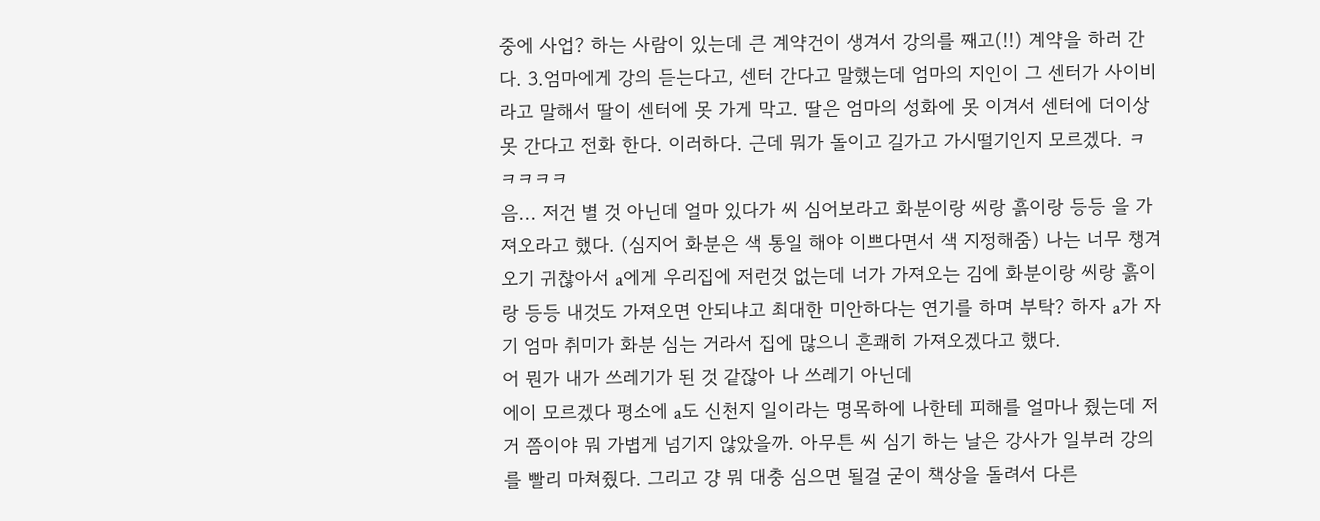중에 사업? 하는 사람이 있는데 큰 계약건이 생겨서 강의를 째고(!!) 계약을 하러 간다. 3.엄마에게 강의 듣는다고, 센터 간다고 말했는데 엄마의 지인이 그 센터가 사이비라고 말해서 딸이 센터에 못 가게 막고. 딸은 엄마의 성화에 못 이겨서 센터에 더이상 못 간다고 전화 한다. 이러하다. 근데 뭐가 돌이고 길가고 가시떨기인지 모르겠다. ㅋㅋㅋㅋㅋ
음... 저건 별 것 아닌데 얼마 있다가 씨 심어보라고 화분이랑 씨랑 흙이랑 등등 을 가져오라고 했다. (심지어 화분은 색 통일 해야 이쁘다면서 색 지정해줌) 나는 너무 챙겨오기 귀찮아서 a에게 우리집에 저런것 없는데 너가 가져오는 김에 화분이랑 씨랑 흙이랑 등등 내것도 가져오면 안되냐고 최대한 미안하다는 연기를 하며 부탁? 하자 a가 자기 엄마 취미가 화분 심는 거라서 집에 많으니 흔쾌히 가져오겠다고 했다.
어 뭔가 내가 쓰레기가 된 것 같잖아 나 쓰레기 아닌데
에이 모르겠다 평소에 a도 신천지 일이라는 명목하에 나한테 피해를 얼마나 줬는데 저거 쯤이야 뭐 가볍게 넘기지 않았을까. 아무튼 씨 심기 하는 날은 강사가 일부러 강의를 빨리 마쳐줬다. 그리고 걍 뭐 대충 심으면 될걸 굳이 책상을 돌려서 다른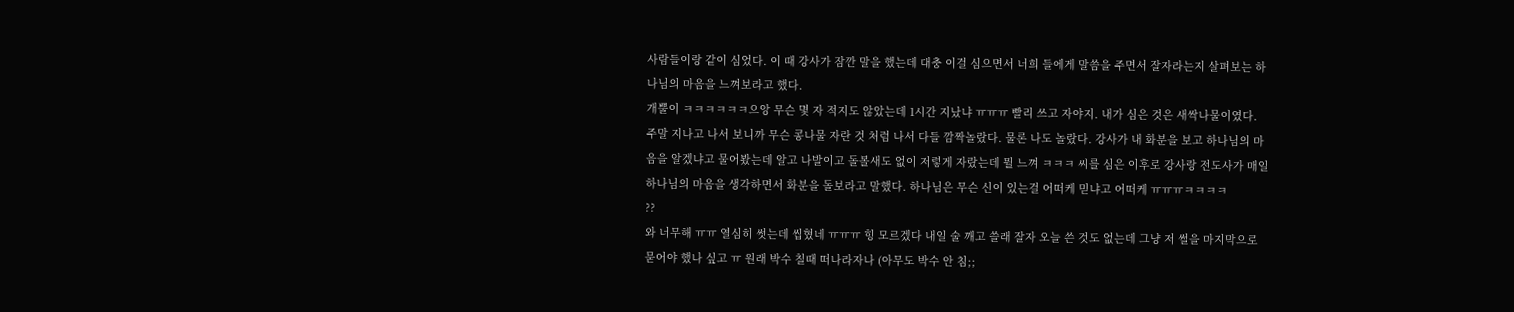사람들이랑 같이 심었다. 이 때 강사가 잠깐 말을 했는데 대충 이걸 심으면서 너희 들에게 말씀을 주면서 잘자라는지 살펴보는 하나님의 마음을 느껴보라고 했다.
개뿔이 ㅋㅋㅋㅋㅋㅋ으앙 무슨 몇 자 적지도 않았는데 1시간 지났냐 ㅠㅠㅠ 빨리 쓰고 자야지. 내가 심은 것은 새싹나물이였다. 주말 지나고 나서 보니까 무슨 콩나물 자란 것 처럼 나서 다들 깜짝놀랐다. 물론 나도 놀랐다. 강사가 내 화분을 보고 하나님의 마음을 알겠냐고 물어봤는데 알고 나발이고 돌볼새도 없이 저렇게 자랐는데 뭘 느껴 ㅋㅋㅋ 씨를 심은 이후로 강사랑 전도사가 매일 하나님의 마음을 생각하면서 화분을 돌보라고 말했다. 하나님은 무슨 신이 있는걸 어떠케 믿냐고 어떠케 ㅠㅠㅠㅋㅋㅋㅋ
??
와 너무해 ㅠㅠ 열심히 썻는데 씹혔네 ㅠㅠㅠ 힝 모르겠다 내일 술 깨고 쓸래 잘자 오늘 쓴 것도 없는데 그냥 저 썰을 마지막으로 묻어야 했나 싶고 ㅠ 원래 박수 칠때 떠나라자나 (아무도 박수 안 침;;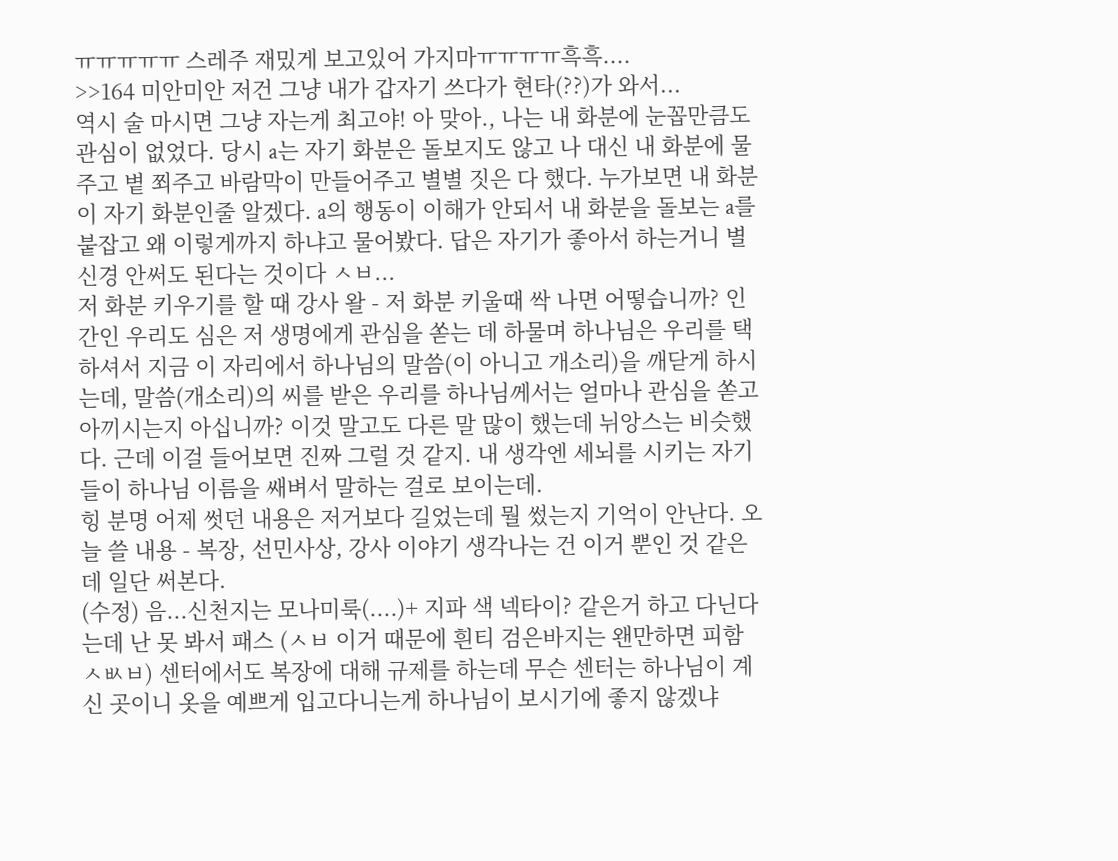ㅠㅠㅠㅠㅠ 스레주 재밌게 보고있어 가지마ㅠㅠㅠㅠ흑흑....
>>164 미안미안 저건 그냥 내가 갑자기 쓰다가 현타(??)가 와서...
역시 술 마시면 그냥 자는게 최고야! 아 맞아., 나는 내 화분에 눈꼽만큼도 관심이 없었다. 당시 a는 자기 화분은 돌보지도 않고 나 대신 내 화분에 물주고 볕 쬐주고 바람막이 만들어주고 별별 짓은 다 했다. 누가보면 내 화분이 자기 화분인줄 알겠다. a의 행동이 이해가 안되서 내 화분을 돌보는 a를 붙잡고 왜 이렇게까지 하냐고 물어봤다. 답은 자기가 좋아서 하는거니 별 신경 안써도 된다는 것이다 ㅅㅂ...
저 화분 키우기를 할 때 강사 왈 - 저 화분 키울때 싹 나면 어떻습니까? 인간인 우리도 심은 저 생명에게 관심을 쏟는 데 하물며 하나님은 우리를 택하셔서 지금 이 자리에서 하나님의 말씀(이 아니고 개소리)을 깨닫게 하시는데, 말씀(개소리)의 씨를 받은 우리를 하나님께서는 얼마나 관심을 쏟고 아끼시는지 아십니까? 이것 말고도 다른 말 많이 했는데 뉘앙스는 비슷했다. 근데 이걸 들어보면 진짜 그럴 것 같지. 내 생각엔 세뇌를 시키는 자기들이 하나님 이름을 쌔벼서 말하는 걸로 보이는데.
힝 분명 어제 썻던 내용은 저거보다 길었는데 뭘 썼는지 기억이 안난다. 오늘 쓸 내용 - 복장, 선민사상, 강사 이야기 생각나는 건 이거 뿐인 것 같은데 일단 써본다.
(수정) 음...신천지는 모나미룩(....)+ 지파 색 넥타이? 같은거 하고 다닌다는데 난 못 봐서 패스 (ㅅㅂ 이거 때문에 흰티 검은바지는 왠만하면 피함 ㅅㅄㅂ) 센터에서도 복장에 대해 규제를 하는데 무슨 센터는 하나님이 계신 곳이니 옷을 예쁘게 입고다니는게 하나님이 보시기에 좋지 않겠냐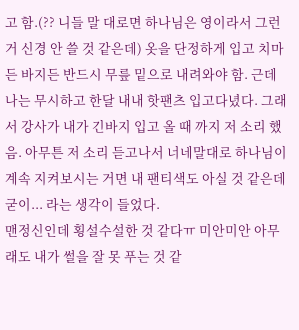고 함.(?? 니들 말 대로면 하나님은 영이라서 그런거 신경 안 쓸 것 같은데) 옷을 단정하게 입고 치마든 바지든 반드시 무릎 밑으로 내려와야 함. 근데 나는 무시하고 한달 내내 핫팬츠 입고다녔다. 그래서 강사가 내가 긴바지 입고 올 때 까지 저 소리 했음. 아무튼 저 소리 듣고나서 너네말대로 하나님이 계속 지켜보시는 거면 내 팬티색도 아실 것 같은데 굳이... 라는 생각이 들었다.
맨정신인데 횡설수설한 것 같다ㅠ 미안미안 아무래도 내가 썰을 잘 못 푸는 것 같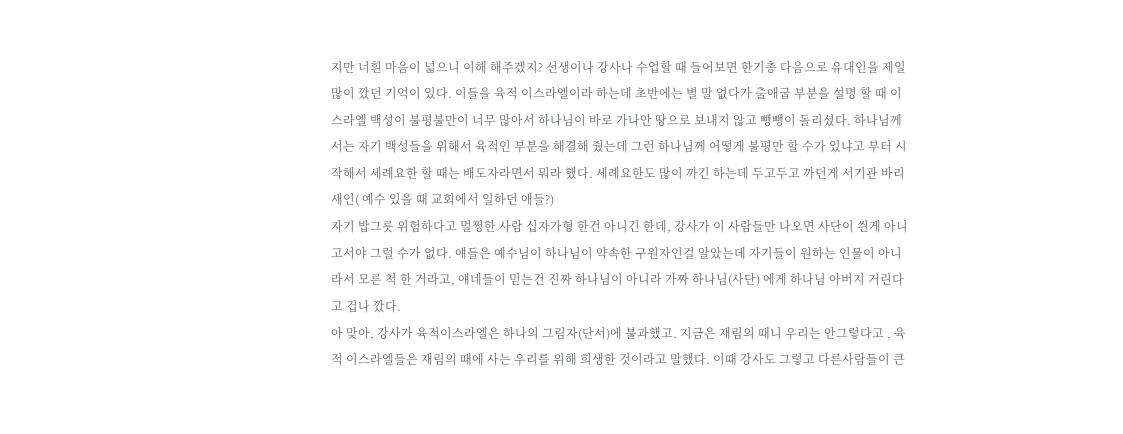지만 너흰 마음이 넓으니 이해 해주겠지? 선생이나 강사나 수업할 때 들어보면 한기총 다음으로 유대인을 제일 많이 깠던 기억이 있다. 이들을 육적 이스라엘이라 하는데 초반에는 별 말 없다가 출애굽 부분을 설명 할 때 이스라엘 백성이 불평불만이 너무 많아서 하나님이 바로 가나안 땅으로 보내지 않고 뺑뺑이 돌리셨다. 하나님께서는 자기 백성들을 위해서 육적인 부분을 해결해 줬는데 그런 하나님께 어떻게 불평만 할 수가 있냐고 부터 시작해서 세례요한 할 때는 배도자라면서 뭐라 했다. 세례요한도 많이 까긴 하는데 두고두고 까던게 서기관 바리새인( 예수 있을 때 교회에서 일하던 애들?)
자기 밥그릇 위험하다고 멀쩡한 사람 십자가형 한건 아니긴 한데, 강사가 이 사람들만 나오면 사단이 씐게 아니고서야 그럴 수가 없다. 얘들은 예수님이 하나님이 약속한 구원자인걸 알았는데 자기들이 원하는 인물이 아니라서 모른 척 한 거라고, 얘네들이 믿는건 진짜 하나님이 아니라 가짜 하나님(사단) 에게 하나님 아버지 거린다고 겁나 깠다.
아 맞아, 강사가 육적이스라엘은 하나의 그림자(단서)에 불과했고. 지금은 재림의 때니 우리는 안그렇다고 , 육적 이스라엘들은 재림의 때에 사는 우리를 위해 희생한 것이라고 말했다. 이때 강사도 그렇고 다른사람들이 큰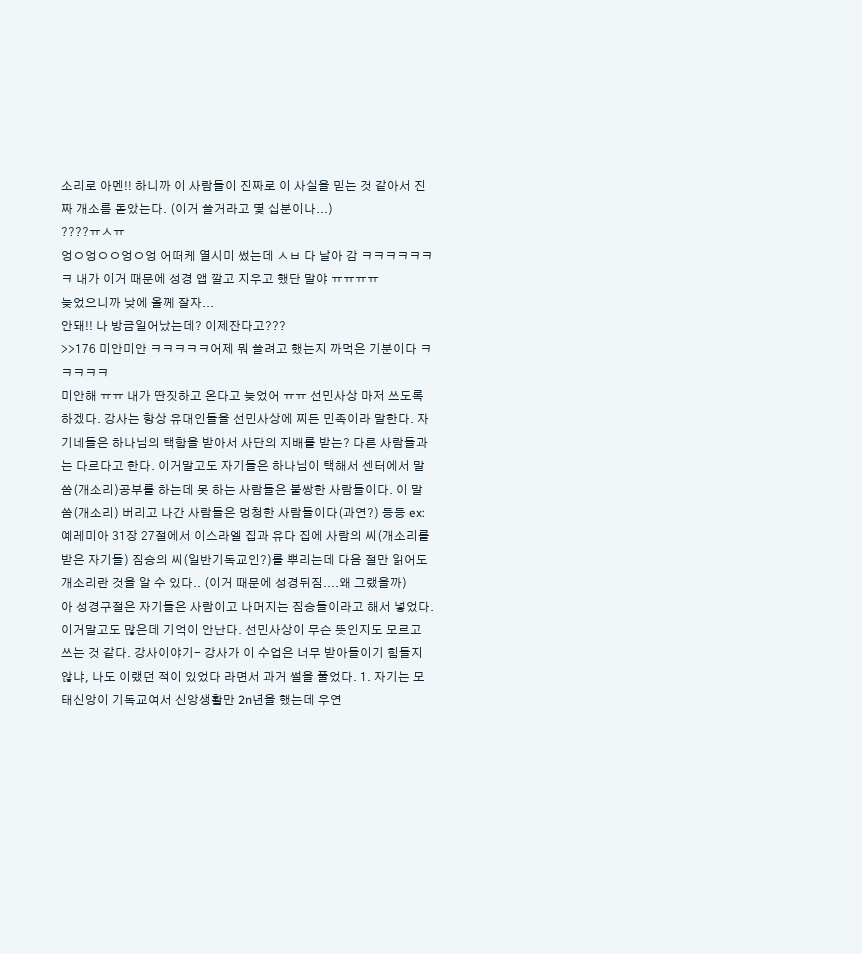소리로 아멘!! 하니까 이 사람들이 진짜로 이 사실을 믿는 것 같아서 진짜 개소름 돋았는다. (이거 쓸거라고 몇 십분이나...)
????ㅠㅅㅠ
엉ㅇ엉ㅇㅇ엉ㅇ엉 어떠케 열시미 썼는데 ㅅㅂ 다 날아 감 ㅋㅋㅋㅋㅋㅋㅋ 내가 이거 때문에 성경 앱 깔고 지우고 했단 말야 ㅠㅠㅠㅠ
늦었으니까 낮에 올께 잘자...
안돼!! 나 방금일어났는데? 이제잔다고???
>>176 미안미안 ㅋㅋㅋㅋㅋ어제 뭐 쓸려고 했는지 까먹은 기분이다 ㅋㅋㅋㅋㅋ
미안해 ㅠㅠ 내가 딴짓하고 온다고 늦었어 ㅠㅠ 선민사상 마저 쓰도록 하겠다. 강사는 항상 유대인들을 선민사상에 찌든 민족이라 말한다. 자기네들은 하나님의 택함을 받아서 사단의 지배를 받는? 다른 사람들과는 다르다고 한다. 이거말고도 자기들은 하나님이 택해서 센터에서 말씀(개소리)공부를 하는데 못 하는 사람들은 불쌍한 사람들이다. 이 말씀(개소리) 버리고 나간 사람들은 멍청한 사람들이다(과연?) 등등 ex: 예레미아 31장 27절에서 이스라엘 집과 유다 집에 사람의 씨(개소리를 받은 자기들) 짐승의 씨(일반기독교인?)를 뿌리는데 다음 절만 읽어도 개소리란 것을 알 수 있다.. (이거 때문에 성경뒤짐....왜 그랬을까)
아 성경구절은 자기들은 사람이고 나머지는 짐승들이라고 해서 넣었다.
이거말고도 많은데 기억이 안난다. 선민사상이 무슨 뜻인지도 모르고 쓰는 것 같다. 강사이야기- 강사가 이 수업은 너무 받아들이기 힘들지 않냐, 나도 이랬던 적이 있었다 라면서 과거 썰을 풀었다. 1. 자기는 모태신앙이 기독교여서 신앙생활만 2n년을 했는데 우연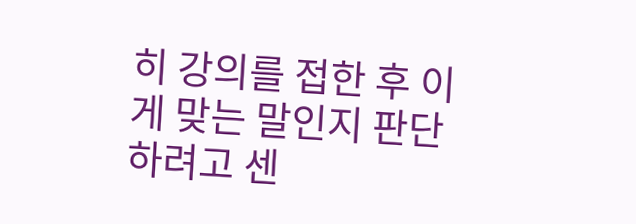히 강의를 접한 후 이게 맞는 말인지 판단하려고 센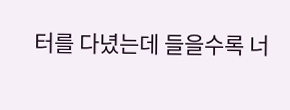터를 다녔는데 들을수록 너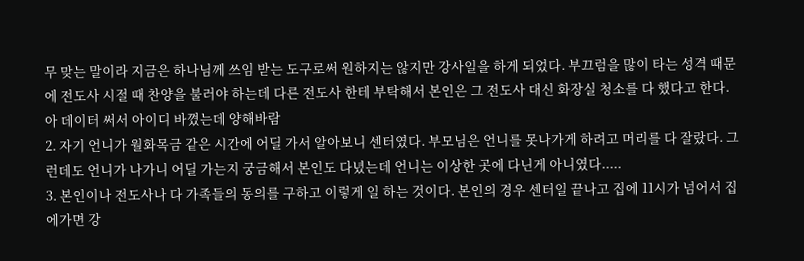무 맞는 말이라 지금은 하나님께 쓰임 받는 도구로써 원하지는 않지만 강사일을 하게 되었다. 부끄럼을 많이 타는 성격 때문에 전도사 시절 때 찬양을 불러야 하는데 다른 전도사 한테 부탁해서 본인은 그 전도사 대신 화장실 청소를 다 했다고 한다.
아 데이터 써서 아이디 바꼈는데 양해바람
2. 자기 언니가 월화목금 같은 시간에 어딜 가서 알아보니 센터였다. 부모님은 언니를 못나가게 하려고 머리를 다 잘랐다. 그런데도 언니가 나가니 어딜 가는지 궁금해서 본인도 다녔는데 언니는 이상한 곳에 다닌게 아니였다.....
3. 본인이나 전도사나 다 가족들의 동의를 구하고 이렇게 일 하는 것이다. 본인의 경우 센터일 끝나고 집에 11시가 넘어서 집에가면 강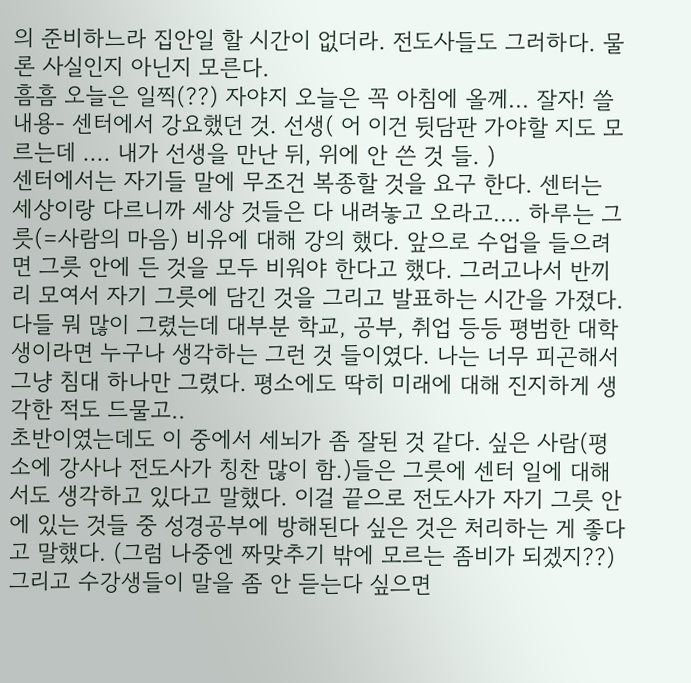의 준비하느라 집안일 할 시간이 없더라. 전도사들도 그러하다. 물론 사실인지 아닌지 모른다.
흠흠 오늘은 일찍(??) 자야지 오늘은 꼭 아침에 올께... 잘자! 쓸내용- 센터에서 강요했던 것. 선생( 어 이건 뒷담판 가야할 지도 모르는데 .... 내가 선생을 만난 뒤, 위에 안 쓴 것 들. )
센터에서는 자기들 말에 무조건 복종할 것을 요구 한다. 센터는 세상이랑 다르니까 세상 것들은 다 내려놓고 오라고.... 하루는 그릇(=사람의 마음) 비유에 대해 강의 했다. 앞으로 수업을 들으려면 그릇 안에 든 것을 모두 비워야 한다고 했다. 그러고나서 반끼리 모여서 자기 그릇에 담긴 것을 그리고 발표하는 시간을 가졌다. 다들 뭐 많이 그렸는데 대부분 학교, 공부, 취업 등등 평범한 대학생이라면 누구나 생각하는 그런 것 들이였다. 나는 너무 피곤해서 그냥 침대 하나만 그렸다. 평소에도 딱히 미래에 대해 진지하게 생각한 적도 드물고..
초반이였는데도 이 중에서 세뇌가 좀 잘된 것 같다. 싶은 사람(평소에 강사나 전도사가 칭찬 많이 함.)들은 그릇에 센터 일에 대해서도 생각하고 있다고 말했다. 이걸 끝으로 전도사가 자기 그릇 안에 있는 것들 중 성경공부에 방해된다 싶은 것은 처리하는 게 좋다고 말했다. (그럼 나중엔 짜맞추기 밖에 모르는 좀비가 되겠지??) 그리고 수강생들이 말을 좀 안 듣는다 싶으면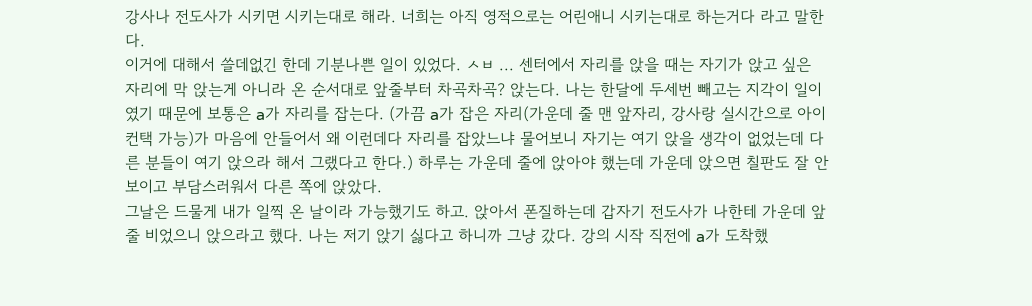강사나 전도사가 시키면 시키는대로 해라. 너희는 아직 영적으로는 어린애니 시키는대로 하는거다 라고 말한다.
이거에 대해서 쓸데없긴 한데 기분나쁜 일이 있었다. ㅅㅂ ... 센터에서 자리를 앉을 때는 자기가 앉고 싶은 자리에 막 앉는게 아니라 온 순서대로 앞줄부터 차곡차곡? 앉는다. 나는 한달에 두세번 빼고는 지각이 일이였기 때문에 보통은 a가 자리를 잡는다. (가끔 a가 잡은 자리(가운데 줄 맨 앞자리, 강사랑 실시간으로 아이컨택 가능)가 마음에 안들어서 왜 이런데다 자리를 잡았느냐 물어보니 자기는 여기 앉을 생각이 없었는데 다른 분들이 여기 앉으라 해서 그랬다고 한다.) 하루는 가운데 줄에 앉아야 했는데 가운데 앉으면 칠판도 잘 안보이고 부담스러워서 다른 쪽에 앉았다.
그날은 드물게 내가 일찍 온 날이라 가능했기도 하고. 앉아서 폰질하는데 갑자기 전도사가 나한테 가운데 앞줄 비었으니 앉으라고 했다. 나는 저기 앉기 싫다고 하니까 그냥 갔다. 강의 시작 직전에 a가 도착했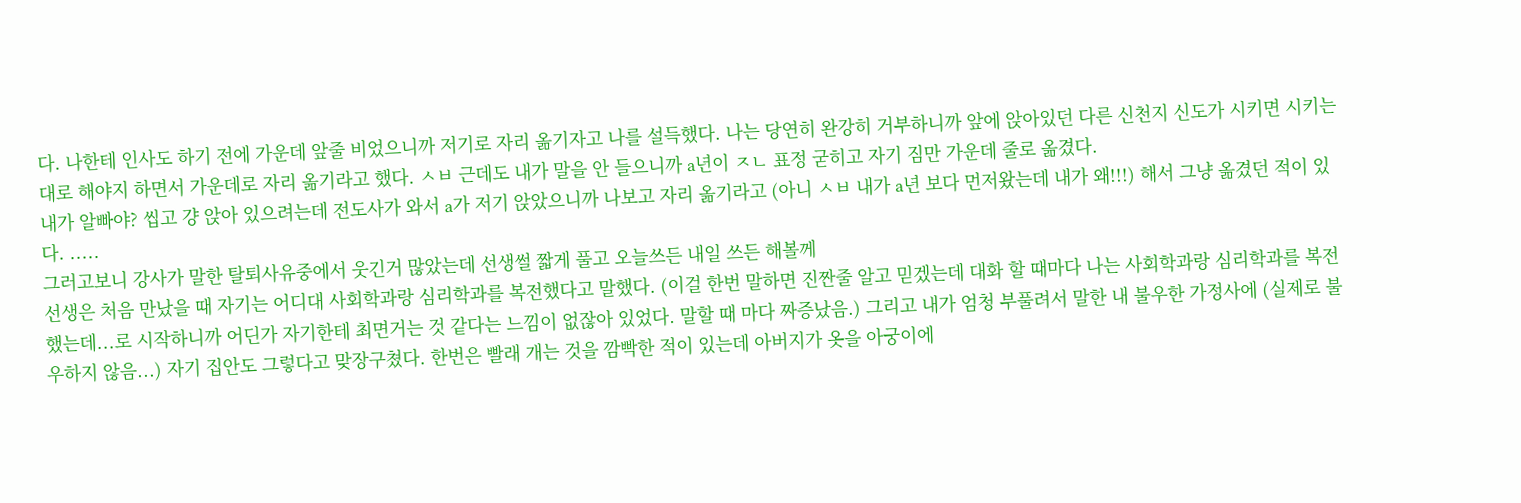다. 나한테 인사도 하기 전에 가운데 앞줄 비었으니까 저기로 자리 옮기자고 나를 설득했다. 나는 당연히 완강히 거부하니까 앞에 앉아있던 다른 신천지 신도가 시키면 시키는대로 해야지 하면서 가운데로 자리 옮기라고 했다. ㅅㅂ 근데도 내가 말을 안 들으니까 a년이 ㅈㄴ 표정 굳히고 자기 짐만 가운데 줄로 옮겼다.
내가 알빠야? 씹고 걍 앉아 있으려는데 전도사가 와서 a가 저기 앉았으니까 나보고 자리 옮기라고 (아니 ㅅㅂ 내가 a년 보다 먼저왔는데 내가 왜!!!) 해서 그냥 옮겼던 적이 있다. .....
그러고보니 강사가 말한 탈퇴사유중에서 웃긴거 많았는데 선생썰 짧게 풀고 오늘쓰든 내일 쓰든 해볼께
선생은 처음 만났을 때 자기는 어디대 사회학과랑 심리학과를 복전했다고 말했다. (이걸 한번 말하면 진짠줄 알고 믿겠는데 대화 할 때마다 나는 사회학과랑 심리학과를 복전했는데...로 시작하니까 어딘가 자기한테 최면거는 것 같다는 느낌이 없잖아 있었다. 말할 때 마다 짜증났음.) 그리고 내가 엄청 부풀려서 말한 내 불우한 가정사에 (실제로 불우하지 않음...) 자기 집안도 그렇다고 맞장구쳤다. 한번은 빨래 개는 것을 깜빡한 적이 있는데 아버지가 옷을 아궁이에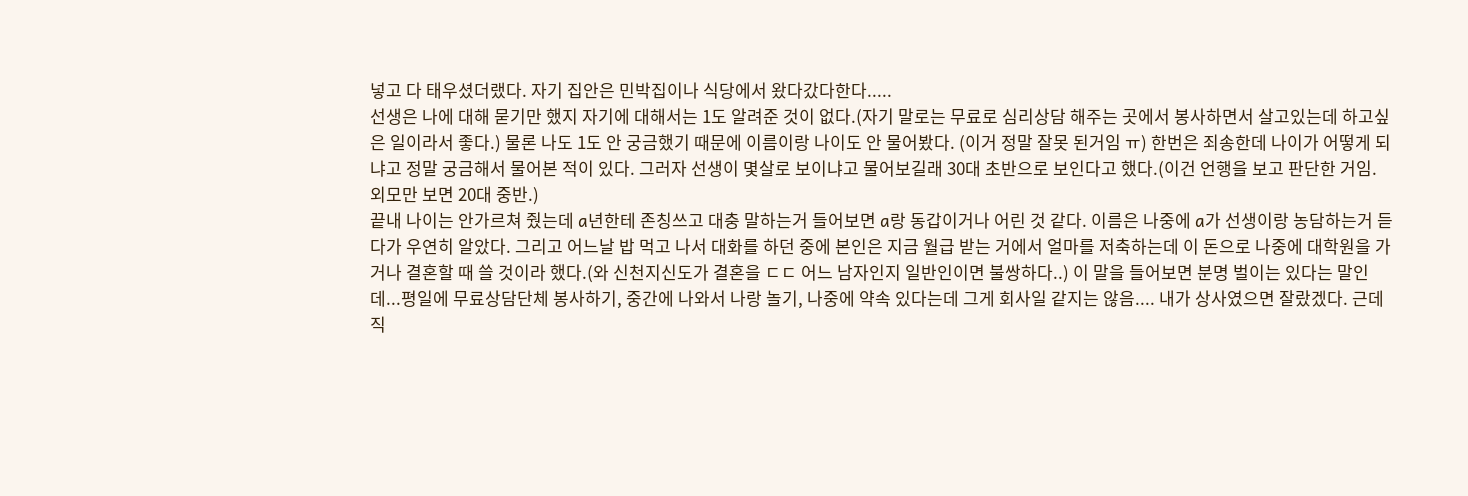넣고 다 태우셨더랬다. 자기 집안은 민박집이나 식당에서 왔다갔다한다.....
선생은 나에 대해 묻기만 했지 자기에 대해서는 1도 알려준 것이 없다.(자기 말로는 무료로 심리상담 해주는 곳에서 봉사하면서 살고있는데 하고싶은 일이라서 좋다.) 물론 나도 1도 안 궁금했기 때문에 이름이랑 나이도 안 물어봤다. (이거 정말 잘못 된거임 ㅠ) 한번은 죄송한데 나이가 어떻게 되냐고 정말 궁금해서 물어본 적이 있다. 그러자 선생이 몇살로 보이냐고 물어보길래 30대 초반으로 보인다고 했다.(이건 언행을 보고 판단한 거임. 외모만 보면 20대 중반.)
끝내 나이는 안가르쳐 줬는데 a년한테 존칭쓰고 대충 말하는거 들어보면 a랑 동갑이거나 어린 것 같다. 이름은 나중에 a가 선생이랑 농담하는거 듣다가 우연히 알았다. 그리고 어느날 밥 먹고 나서 대화를 하던 중에 본인은 지금 월급 받는 거에서 얼마를 저축하는데 이 돈으로 나중에 대학원을 가거나 결혼할 때 쓸 것이라 했다.(와 신천지신도가 결혼을 ㄷㄷ 어느 남자인지 일반인이면 불쌍하다..) 이 말을 들어보면 분명 벌이는 있다는 말인데...평일에 무료상담단체 봉사하기, 중간에 나와서 나랑 놀기, 나중에 약속 있다는데 그게 회사일 같지는 않음.... 내가 상사였으면 잘랐겠다. 근데 직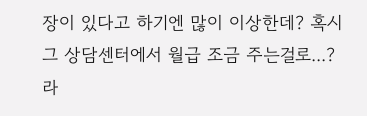장이 있다고 하기엔 많이 이상한데? 혹시 그 상담센터에서 월급 조금 주는걸로...? 라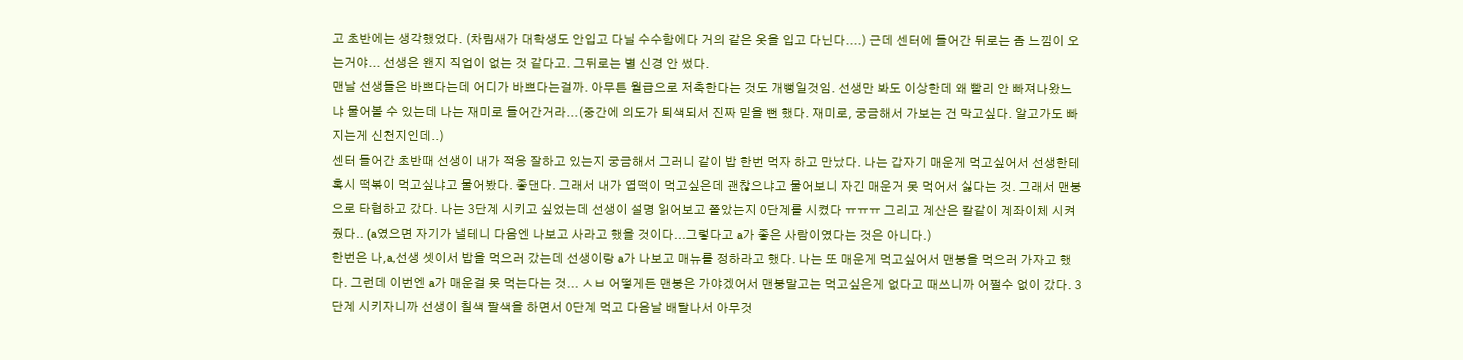고 초반에는 생각했었다. (차림새가 대학생도 안입고 다닐 수수함에다 거의 같은 옷을 입고 다닌다....) 근데 센터에 들어간 뒤로는 좀 느낌이 오는거야... 선생은 왠지 직업이 없는 것 같다고. 그뒤로는 별 신경 안 썼다.
맨날 선생들은 바쁘다는데 어디가 바쁘다는걸까. 아무튼 월급으로 저축한다는 것도 개뻥일것임. 선생만 봐도 이상한데 왜 빨리 안 빠져나왔느냐 물어볼 수 있는데 나는 재미로 들어간거라...(중간에 의도가 퇴색되서 진짜 믿을 뻔 했다. 재미로, 궁금해서 가보는 건 막고싶다. 알고가도 빠지는게 신천지인데..)
센터 들어간 초반때 선생이 내가 적응 잘하고 있는지 궁금해서 그러니 같이 밥 한번 먹자 하고 만났다. 나는 갑자기 매운게 먹고싶어서 선생한테 혹시 떡볶이 먹고싶냐고 물어봤다. 좋댄다. 그래서 내가 엽떡이 먹고싶은데 괜찮으냐고 물어보니 자긴 매운거 못 먹어서 싫다는 것. 그래서 맨붕으로 타협하고 갔다. 나는 3단계 시키고 싶었는데 선생이 설명 읽어보고 쫄았는지 0단계를 시켰다 ㅠㅠㅠ 그리고 계산은 칼같이 계좌이체 시켜줬다.. (a였으면 자기가 낼테니 다음엔 나보고 사라고 했을 것이다...그렇다고 a가 좋은 사람이였다는 것은 아니다.)
한번은 나,a,선생 셋이서 밥을 먹으러 갔는데 선생이랑 a가 나보고 매뉴를 정하라고 했다. 나는 또 매운게 먹고싶어서 맨붕을 먹으러 가자고 했다. 그런데 이번엔 a가 매운걸 못 먹는다는 것... ㅅㅂ 어떻게든 맨붕은 가야겠어서 맨붕말고는 먹고싶은게 없다고 때쓰니까 어쩔수 없이 갔다. 3단계 시키자니까 선생이 칠색 팔색을 하면서 0단계 먹고 다음날 배탈나서 아무것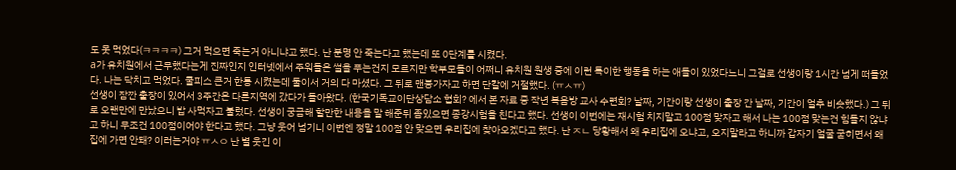도 못 먹었다(ㅋㅋㅋㅋ) 그거 먹으면 죽는거 아니냐고 했다. 난 분명 안 죽는다고 했는데 또 0단계를 시켰다.
a가 유치원에서 근무했다는게 진짜인지 인터넷에서 주워들은 썰을 푸는건지 모르지만 학부모들이 어쩌니 유치원 원생 중에 이런 특이한 행동을 하는 애들이 있었다느니 그걸로 선생이랑 1시간 넘게 떠들었다. 나는 닥치고 먹었다. 쿨피스 큰거 한통 시켰는데 둘이서 거의 다 마셨다. 그 뒤로 맨붕가자고 하면 단칼에 거절했다. (ㅠㅅㅠ)
선생이 잠깐 출장이 있어서 3주간은 다른지역에 갔다가 돌아왔다. (한국기독교이단상담소 협회? 에서 본 자료 중 작년 복음방 교사 수련회? 날짜, 기간이랑 선생이 출장 간 날짜, 기간이 얼추 비슷했다.) 그 뒤로 오랜만에 만났으니 밥 사먹자고 불렀다. 선생이 궁금해 할만한 내용을 말 해준뒤 좀있으면 종강시험을 친다고 했다. 선생이 이번에는 재시험 치지말고 100점 맞자고 해서 나는 100점 맞는건 힘들지 않냐고 하니 무조건 100점이어야 한다고 했다. 그냥 웃어 넘기니 이번엔 정말 100점 안 맞으면 우리집에 찾아오겠다고 했다. 난 ㅈㄴ 당황해서 왜 우리집에 오냐고, 오지말라고 하니까 갑자기 얼굴 굳히면서 왜 집에 가면 안돼? 이러는거야 ㅠㅅㅇ 난 별 웃긴 이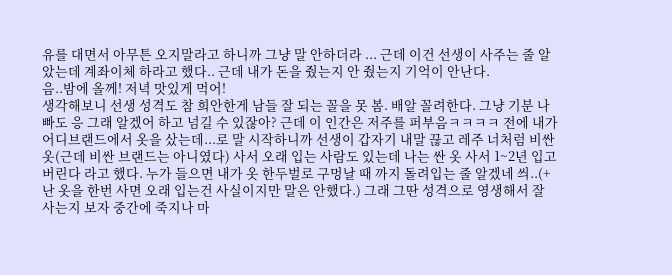유를 대면서 아무튼 오지말라고 하니까 그냥 말 안하더라 ... 근데 이건 선생이 사주는 줄 알았는데 계좌이체 하라고 했다.. 근데 내가 돈을 줬는지 안 줬는지 기억이 안난다.
음..밤에 올께! 저녁 맛있게 먹어!
생각해보니 선생 성격도 참 희안한게 남들 잘 되는 꼴을 못 봄. 배알 꼴려한다. 그냥 기분 나빠도 응 그래 알겠어 하고 넘길 수 있잖아? 근데 이 인간은 저주를 퍼부음ㅋㅋㅋㅋ 전에 내가 어디브랜드에서 옷을 샀는데...로 말 시작하니까 선생이 갑자기 내말 끊고 레주 너처럼 비싼 옷(근데 비싼 브랜드는 아니였다) 사서 오래 입는 사람도 있는데 나는 싼 옷 사서 1~2년 입고 버린다 라고 했다. 누가 들으면 내가 옷 한두벌로 구멍날 때 까지 돌려입는 줄 알겠네 씌..(+난 옷을 한번 사면 오래 입는건 사실이지만 말은 안했다.) 그래 그딴 성격으로 영생해서 잘 사는지 보자 중간에 죽지나 마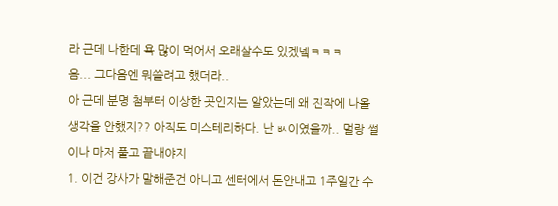라 근데 나한데 욕 많이 먹어서 오래살수도 있겠넼ㅋㅋㅋ
음... 그다음엔 뭐쓸려고 했더라..
아 근데 분명 첨부터 이상한 곳인지는 알았는데 왜 진작에 나올 생각을 안했지?? 아직도 미스테리하다. 난 ㅄ이였을까.. 멀랑 썰이나 마저 풀고 끝내야지
1. 이건 강사가 말해준건 아니고 센터에서 돈안내고 1주일간 수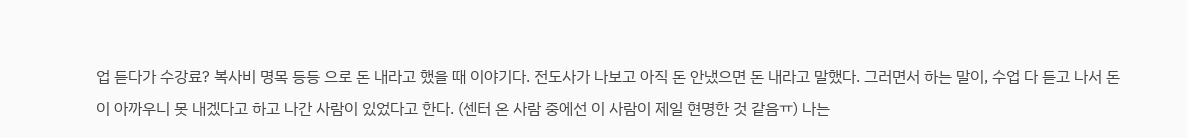업 듣다가 수강료? 복사비 명목 등등 으로 돈 내라고 했을 때 이야기다. 전도사가 나보고 아직 돈 안냈으면 돈 내라고 말했다. 그러면서 하는 말이, 수업 다 듣고 나서 돈이 아까우니 못 내겠다고 하고 나간 사람이 있었다고 한다. (센터 온 사람 중에선 이 사람이 제일 현명한 것 같음ㅠ) 나는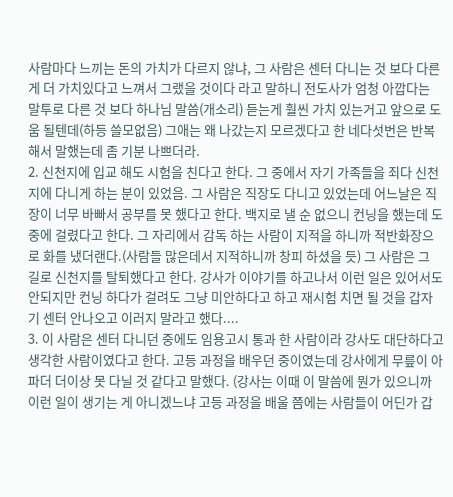사람마다 느끼는 돈의 가치가 다르지 않냐, 그 사람은 센터 다니는 것 보다 다른게 더 가치있다고 느껴서 그랬을 것이다 라고 말하니 전도사가 엄청 아깝다는 말투로 다른 것 보다 하나님 말씀(개소리) 듣는게 훨씬 가치 있는거고 앞으로 도움 될텐데(하등 쓸모없음) 그애는 왜 나갔는지 모르겠다고 한 네다섯번은 반복해서 말했는데 좀 기분 나쁘더라.
2. 신천지에 입교 해도 시험을 친다고 한다. 그 중에서 자기 가족들을 죄다 신천지에 다니게 하는 분이 있었음. 그 사람은 직장도 다니고 있었는데 어느날은 직장이 너무 바빠서 공부를 못 했다고 한다. 백지로 낼 순 없으니 컨닝을 했는데 도중에 걸렸다고 한다. 그 자리에서 감독 하는 사람이 지적을 하니까 적반화장으로 화를 냈더랜다.(사람들 많은데서 지적하니까 창피 하셨을 듯) 그 사람은 그 길로 신천지를 탈퇴했다고 한다. 강사가 이야기를 하고나서 이런 일은 있어서도 안되지만 컨닝 하다가 걸려도 그냥 미안하다고 하고 재시험 치면 될 것을 갑자기 센터 안나오고 이러지 말라고 했다....
3. 이 사람은 센터 다니던 중에도 임용고시 통과 한 사람이라 강사도 대단하다고 생각한 사람이였다고 한다. 고등 과정을 배우던 중이였는데 강사에게 무릎이 아파더 더이상 못 다닐 것 같다고 말했다. (강사는 이때 이 말씀에 뭔가 있으니까 이런 일이 생기는 게 아니겠느냐 고등 과정을 배울 쯤에는 사람들이 어딘가 갑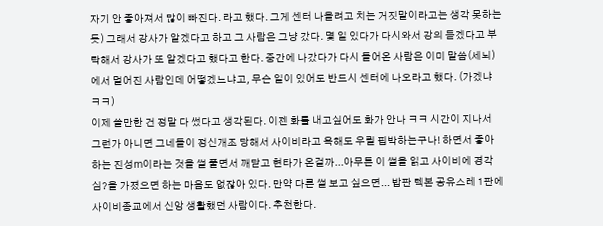자기 안 좋아져서 많이 빠진다. 라고 했다. 그게 센터 나올려고 치는 거짓말이라고는 생각 못하는 듯) 그래서 강사가 알겠다고 하고 그 사람은 그냥 갔다. 몇 일 있다가 다시와서 강의 듣겠다고 부탁해서 강사가 또 알겠다고 했다고 한다. 중간에 나갔다가 다시 들어온 사람은 이미 말씀(세뇌)에서 멀어진 사람인데 어떻겠느냐고, 무슨 일이 있어도 반드시 센터에 나오라고 했다. (가겠냐 ㅋㅋ)
이제 쓸만한 건 정말 다 썼다고 생각된다. 이젠 화를 내고싶어도 화가 안나 ㅋㅋ 시간이 지나서 그런가 아니면 그네들이 정신개조 당해서 사이비라고 욕해도 우릴 핍박하는구나! 하면서 좋아하는 진성m이라는 것을 썰 풀면서 깨닫고 현타가 온걸까...아무튼 이 썰을 읽고 사이비에 경각심?을 가졌으면 하는 마음도 없잖아 있다. 만약 다른 썰 보고 싶으면... 밥판 텍본 공유스레 1판에 사이비종교에서 신앙 생활했던 사람이다. 추천한다.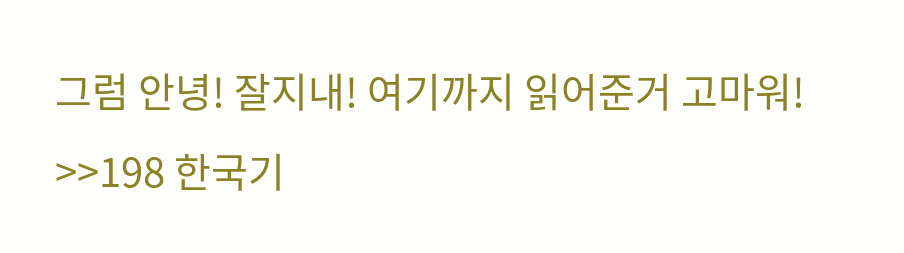그럼 안녕! 잘지내! 여기까지 읽어준거 고마워!
>>198 한국기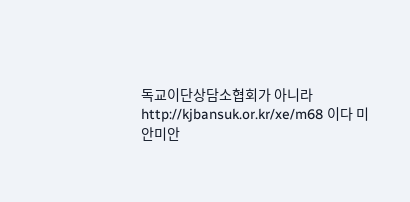독교이단상담소협회가 아니라 http://kjbansuk.or.kr/xe/m68 이다 미안미안